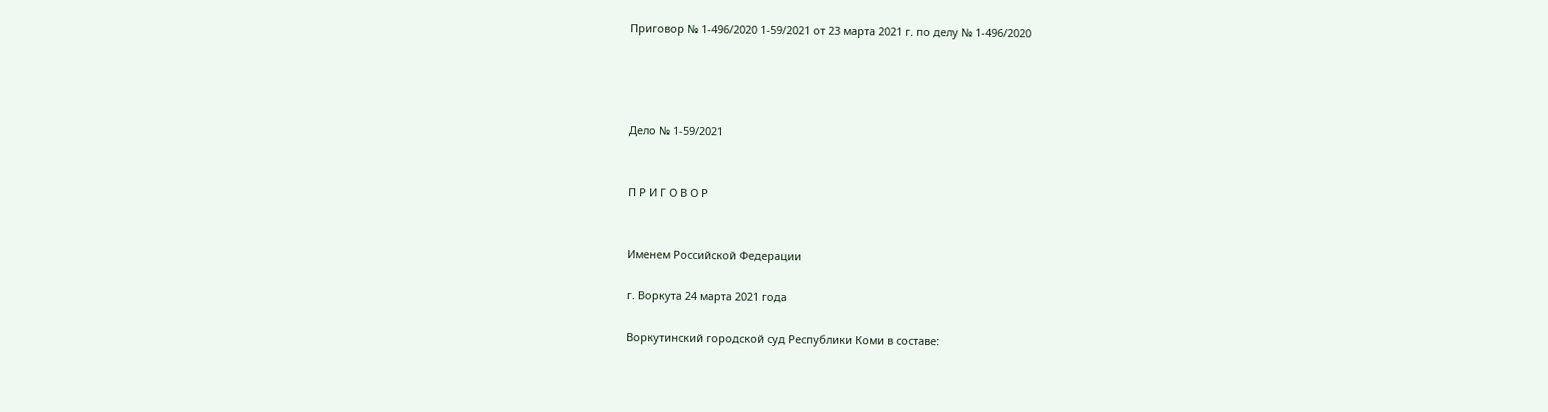Приговор № 1-496/2020 1-59/2021 от 23 марта 2021 г. по делу № 1-496/2020




Дело № 1-59/2021


П Р И Г О В О Р


Именем Российской Федерации

г. Воркута 24 марта 2021 года

Воркутинский городской суд Республики Коми в составе: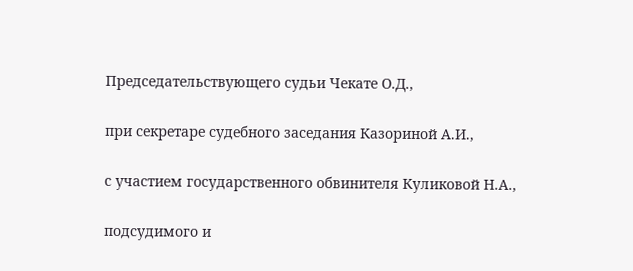Председательствующего судьи Чекате О.Д.,

при секретаре судебного заседания Казориной А.И.,

с участием государственного обвинителя Куликовой Н.А.,

подсудимого и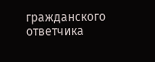гражданского ответчика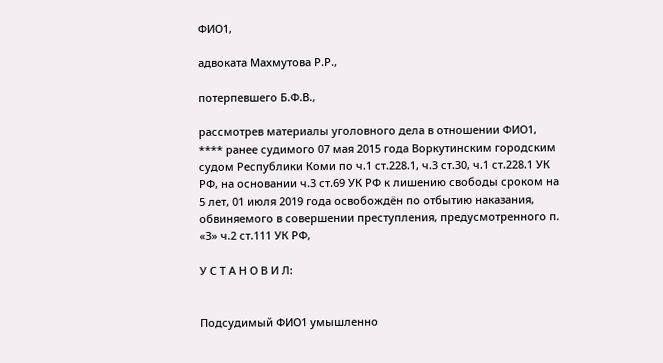ФИО1,

адвоката Махмутова Р.Р.,

потерпевшего Б.Ф.В.,

рассмотрев материалы уголовного дела в отношении ФИО1, **** ранее судимого 07 мая 2015 года Воркутинским городским судом Республики Коми по ч.1 ст.228.1, ч.3 ст.30, ч.1 ст.228.1 УК РФ, на основании ч.3 ст.69 УК РФ к лишению свободы сроком на 5 лет, 01 июля 2019 года освобождён по отбытию наказания, обвиняемого в совершении преступления, предусмотренного п. «З» ч.2 ст.111 УК РФ,

У С Т А Н О В И Л:


Подсудимый ФИО1 умышленно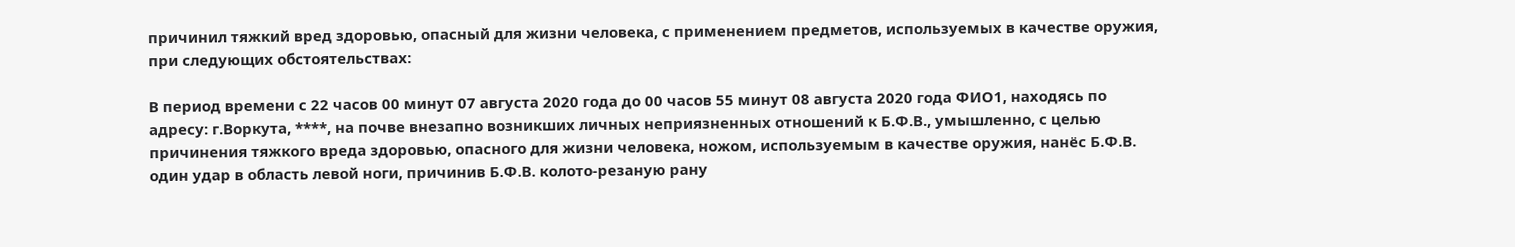причинил тяжкий вред здоровью, опасный для жизни человека, с применением предметов, используемых в качестве оружия, при следующих обстоятельствах:

В период времени с 22 часов 00 минут 07 августа 2020 года до 00 часов 55 минут 08 августа 2020 года ФИО1, находясь по адресу: г.Воркута, ****, на почве внезапно возникших личных неприязненных отношений к Б.Ф.В., умышленно, с целью причинения тяжкого вреда здоровью, опасного для жизни человека, ножом, используемым в качестве оружия, нанёс Б.Ф.В. один удар в область левой ноги, причинив Б.Ф.В. колото-резаную рану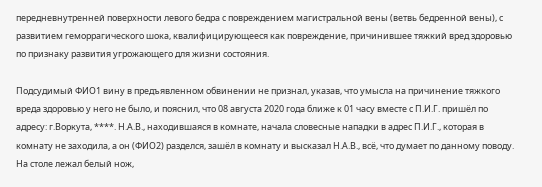передневнутренней поверхности левого бедра с повреждением магистральной вены (ветвь бедренной вены), с развитием геморрагического шока, квалифицирующееся как повреждение, причинившее тяжкий вред здоровью по признаку развития угрожающего для жизни состояния.

Подсудимый ФИО1 вину в предъявленном обвинении не признал, указав, что умысла на причинение тяжкого вреда здоровью у него не было, и пояснил, что 08 августа 2020 года ближе к 01 часу вместе с П.И.Г. пришёл по адресу: г.Воркута, ****. Н.А.В., находившаяся в комнате, начала словесные нападки в адрес П.И.Г., которая в комнату не заходила, а он (ФИО2) разделся, зашёл в комнату и высказал Н.А.В., всё, что думает по данному поводу. На столе лежал белый нож,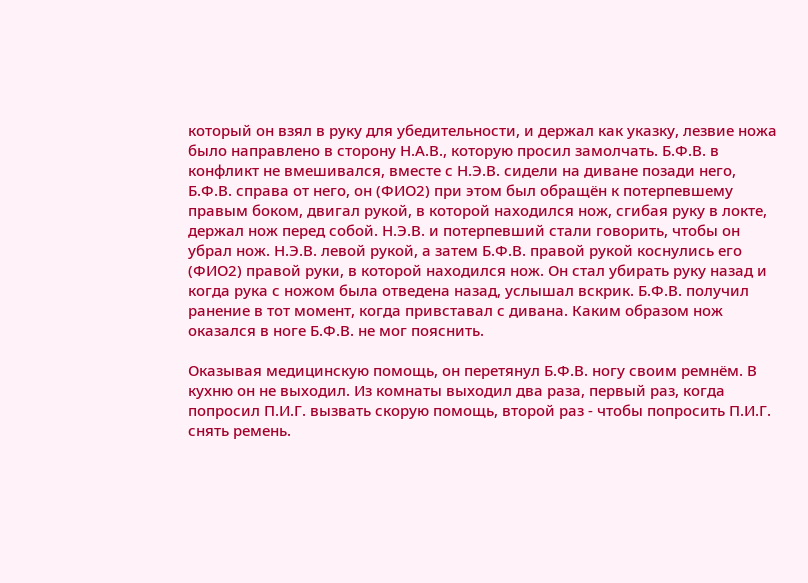который он взял в руку для убедительности, и держал как указку, лезвие ножа было направлено в сторону Н.А.В., которую просил замолчать. Б.Ф.В. в конфликт не вмешивался, вместе с Н.Э.В. сидели на диване позади него, Б.Ф.В. справа от него, он (ФИО2) при этом был обращён к потерпевшему правым боком, двигал рукой, в которой находился нож, сгибая руку в локте, держал нож перед собой. Н.Э.В. и потерпевший стали говорить, чтобы он убрал нож. Н.Э.В. левой рукой, а затем Б.Ф.В. правой рукой коснулись его (ФИО2) правой руки, в которой находился нож. Он стал убирать руку назад и когда рука с ножом была отведена назад, услышал вскрик. Б.Ф.В. получил ранение в тот момент, когда привставал с дивана. Каким образом нож оказался в ноге Б.Ф.В. не мог пояснить.

Оказывая медицинскую помощь, он перетянул Б.Ф.В. ногу своим ремнём. В кухню он не выходил. Из комнаты выходил два раза, первый раз, когда попросил П.И.Г. вызвать скорую помощь, второй раз - чтобы попросить П.И.Г. снять ремень.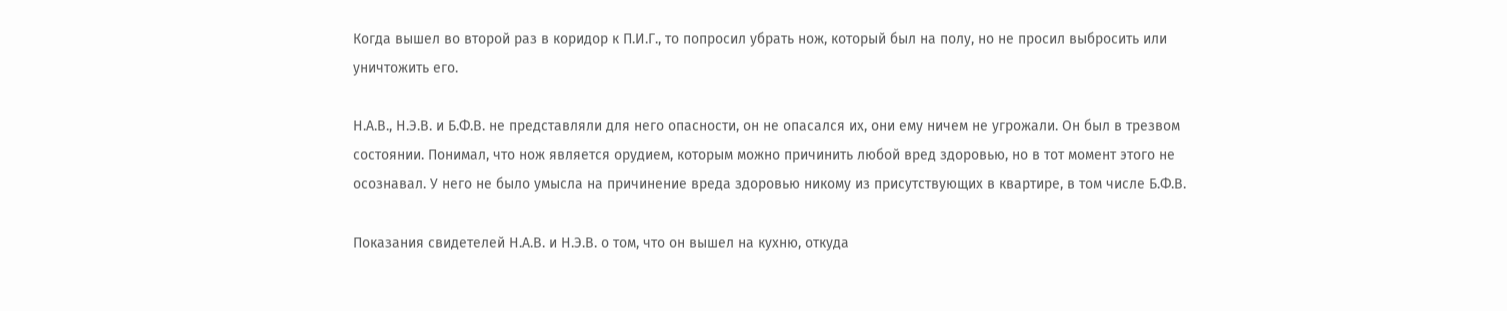Когда вышел во второй раз в коридор к П.И.Г., то попросил убрать нож, который был на полу, но не просил выбросить или уничтожить его.

Н.А.В., Н.Э.В. и Б.Ф.В. не представляли для него опасности, он не опасался их, они ему ничем не угрожали. Он был в трезвом состоянии. Понимал, что нож является орудием, которым можно причинить любой вред здоровью, но в тот момент этого не осознавал. У него не было умысла на причинение вреда здоровью никому из присутствующих в квартире, в том числе Б.Ф.В.

Показания свидетелей Н.А.В. и Н.Э.В. о том, что он вышел на кухню, откуда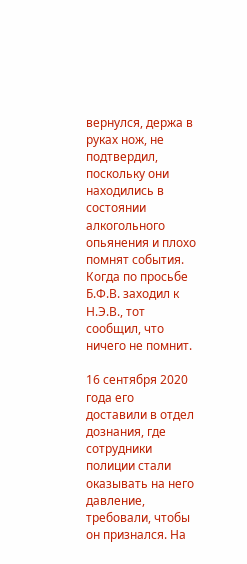вернулся, держа в руках нож, не подтвердил, поскольку они находились в состоянии алкогольного опьянения и плохо помнят события. Когда по просьбе Б.Ф.В. заходил к Н.Э.В., тот сообщил, что ничего не помнит.

16 сентября 2020 года его доставили в отдел дознания, где сотрудники полиции стали оказывать на него давление, требовали, чтобы он признался. На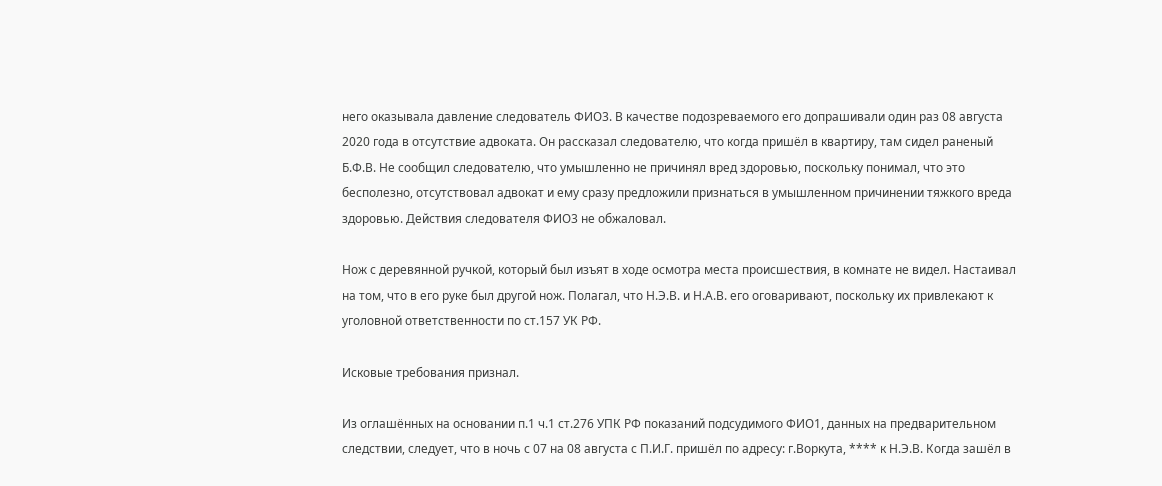него оказывала давление следователь ФИО3. В качестве подозреваемого его допрашивали один раз 08 августа 2020 года в отсутствие адвоката. Он рассказал следователю, что когда пришёл в квартиру, там сидел раненый Б.Ф.В. Не сообщил следователю, что умышленно не причинял вред здоровью, поскольку понимал, что это бесполезно, отсутствовал адвокат и ему сразу предложили признаться в умышленном причинении тяжкого вреда здоровью. Действия следователя ФИО3 не обжаловал.

Нож с деревянной ручкой, который был изъят в ходе осмотра места происшествия, в комнате не видел. Настаивал на том, что в его руке был другой нож. Полагал, что Н.Э.В. и Н.А.В. его оговаривают, поскольку их привлекают к уголовной ответственности по ст.157 УК РФ.

Исковые требования признал.

Из оглашённых на основании п.1 ч.1 ст.276 УПК РФ показаний подсудимого ФИО1, данных на предварительном следствии, следует, что в ночь с 07 на 08 августа с П.И.Г. пришёл по адресу: г.Воркута, **** к Н.Э.В. Когда зашёл в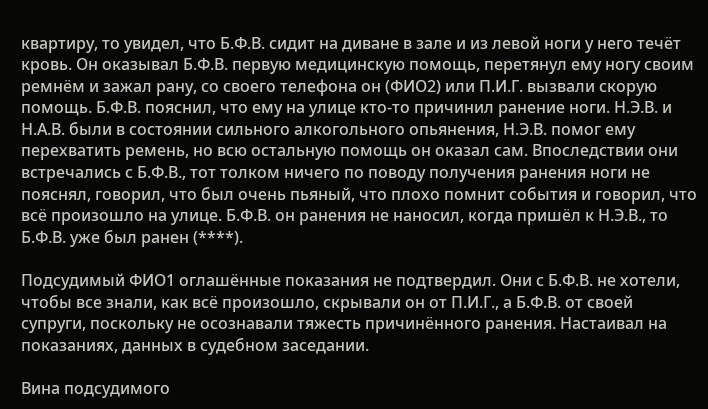квартиру, то увидел, что Б.Ф.В. сидит на диване в зале и из левой ноги у него течёт кровь. Он оказывал Б.Ф.В. первую медицинскую помощь, перетянул ему ногу своим ремнём и зажал рану, со своего телефона он (ФИО2) или П.И.Г. вызвали скорую помощь. Б.Ф.В. пояснил, что ему на улице кто-то причинил ранение ноги. Н.Э.В. и Н.А.В. были в состоянии сильного алкогольного опьянения, Н.Э.В. помог ему перехватить ремень, но всю остальную помощь он оказал сам. Впоследствии они встречались с Б.Ф.В., тот толком ничего по поводу получения ранения ноги не пояснял, говорил, что был очень пьяный, что плохо помнит события и говорил, что всё произошло на улице. Б.Ф.В. он ранения не наносил, когда пришёл к Н.Э.В., то Б.Ф.В. уже был ранен (****).

Подсудимый ФИО1 оглашённые показания не подтвердил. Они с Б.Ф.В. не хотели, чтобы все знали, как всё произошло, скрывали он от П.И.Г., а Б.Ф.В. от своей супруги, поскольку не осознавали тяжесть причинённого ранения. Настаивал на показаниях, данных в судебном заседании.

Вина подсудимого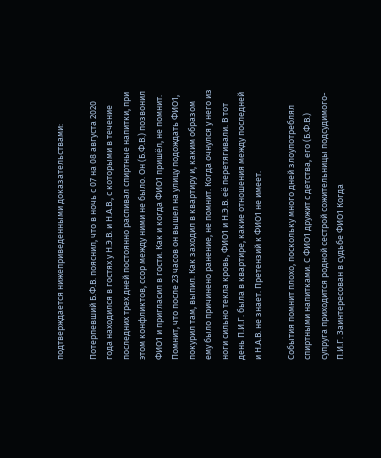подтверждается нижеприведенными доказательствами:

Потерпевший Б.Ф.В. пояснил, что в ночь с 07 на 08 августа 2020 года находился в гостях у Н.Э.В. и Н.А.В., с которыми в течение последних трех дней постоянно распивал спиртные напитки, при этом конфликтов, ссор между ними не было. Он (Б.Ф.В.) позвонил ФИО1 и пригласил в гости. Как и когда ФИО1 пришёл, не помнит. Помнит, что после 23 часов он вышел на улицу подождать ФИО1, покурил там, выпил. Как заходил в квартиру и, каким образом ему было причинено ранение, не помнит. Когда очнулся у него из ноги сильно текла кровь, ФИО1 и Н.Э.В. её перетягивали. В тот день П.И.Г. была в квартире, какие отношения между последней и Н.А.В. не знает. Претензий к ФИО1 не имеет.

События помнит плохо, поскольку много дней злоупотреблял спиртными напитками. С ФИО1 дружит с детства, его (Б.Ф.В.) супруга приходится родной сестрой сожительницы подсудимого- П.И.Г. Заинтересован в судьбе ФИО1 Когда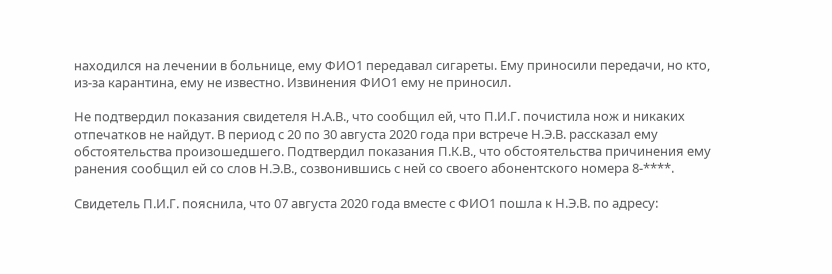находился на лечении в больнице, ему ФИО1 передавал сигареты. Ему приносили передачи, но кто, из-за карантина, ему не известно. Извинения ФИО1 ему не приносил.

Не подтвердил показания свидетеля Н.А.В., что сообщил ей, что П.И.Г. почистила нож и никаких отпечатков не найдут. В период с 20 по 30 августа 2020 года при встрече Н.Э.В. рассказал ему обстоятельства произошедшего. Подтвердил показания П.К.В., что обстоятельства причинения ему ранения сообщил ей со слов Н.Э.В., созвонившись с ней со своего абонентского номера 8-****.

Свидетель П.И.Г. пояснила, что 07 августа 2020 года вместе с ФИО1 пошла к Н.Э.В. по адресу: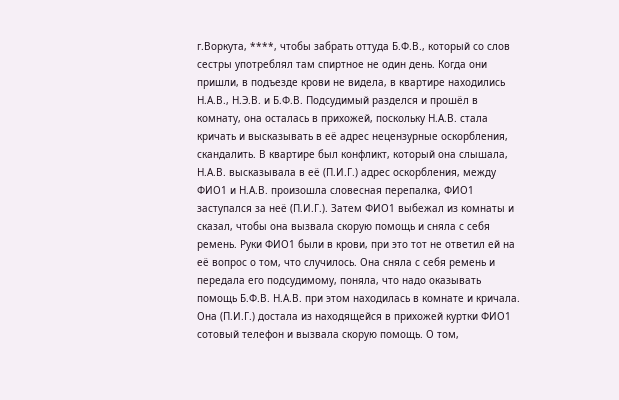г.Воркута, ****, чтобы забрать оттуда Б.Ф.В., который со слов сестры употреблял там спиртное не один день. Когда они пришли, в подъезде крови не видела, в квартире находились Н.А.В., Н.Э.В. и Б.Ф.В. Подсудимый разделся и прошёл в комнату, она осталась в прихожей, поскольку Н.А.В. стала кричать и высказывать в её адрес нецензурные оскорбления, скандалить. В квартире был конфликт, который она слышала, Н.А.В. высказывала в её (П.И.Г.) адрес оскорбления, между ФИО1 и Н.А.В. произошла словесная перепалка, ФИО1 заступался за неё (П.И.Г.). Затем ФИО1 выбежал из комнаты и сказал, чтобы она вызвала скорую помощь и сняла с себя ремень. Руки ФИО1 были в крови, при это тот не ответил ей на её вопрос о том, что случилось. Она сняла с себя ремень и передала его подсудимому, поняла, что надо оказывать помощь Б.Ф.В. Н.А.В. при этом находилась в комнате и кричала. Она (П.И.Г.) достала из находящейся в прихожей куртки ФИО1 сотовый телефон и вызвала скорую помощь. О том,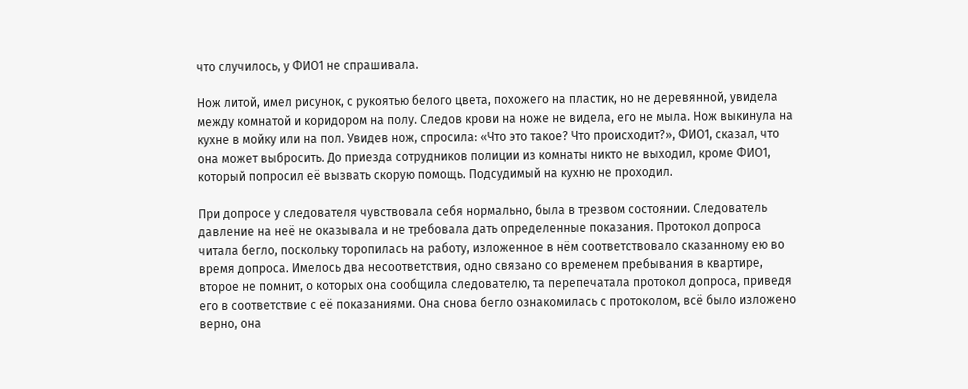что случилось, у ФИО1 не спрашивала.

Нож литой, имел рисунок, с рукоятью белого цвета, похожего на пластик, но не деревянной, увидела между комнатой и коридором на полу. Следов крови на ноже не видела, его не мыла. Нож выкинула на кухне в мойку или на пол. Увидев нож, спросила: «Что это такое? Что происходит?», ФИО1, сказал, что она может выбросить. До приезда сотрудников полиции из комнаты никто не выходил, кроме ФИО1, который попросил её вызвать скорую помощь. Подсудимый на кухню не проходил.

При допросе у следователя чувствовала себя нормально, была в трезвом состоянии. Следователь давление на неё не оказывала и не требовала дать определенные показания. Протокол допроса читала бегло, поскольку торопилась на работу, изложенное в нём соответствовало сказанному ею во время допроса. Имелось два несоответствия, одно связано со временем пребывания в квартире, второе не помнит, о которых она сообщила следователю, та перепечатала протокол допроса, приведя его в соответствие с её показаниями. Она снова бегло ознакомилась с протоколом, всё было изложено верно, она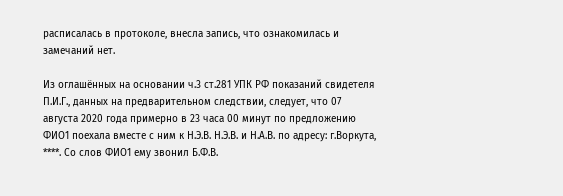расписалась в протоколе, внесла запись, что ознакомилась и замечаний нет.

Из оглашённых на основании ч.3 ст.281 УПК РФ показаний свидетеля П.И.Г., данных на предварительном следствии, следует, что 07 августа 2020 года примерно в 23 часа 00 минут по предложению ФИО1 поехала вместе с ним к Н.Э.В. Н.Э.В. и Н.А.В. по адресу: г.Воркута, ****. Со слов ФИО1 ему звонил Б.Ф.В.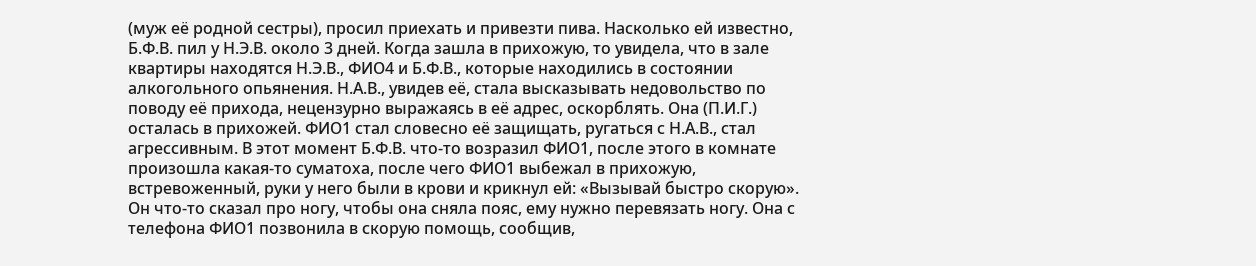(муж её родной сестры), просил приехать и привезти пива. Насколько ей известно, Б.Ф.В. пил у Н.Э.В. около 3 дней. Когда зашла в прихожую, то увидела, что в зале квартиры находятся Н.Э.В., ФИО4 и Б.Ф.В., которые находились в состоянии алкогольного опьянения. Н.А.В., увидев её, стала высказывать недовольство по поводу её прихода, нецензурно выражаясь в её адрес, оскорблять. Она (П.И.Г.) осталась в прихожей. ФИО1 стал словесно её защищать, ругаться с Н.А.В., стал агрессивным. В этот момент Б.Ф.В. что-то возразил ФИО1, после этого в комнате произошла какая-то суматоха, после чего ФИО1 выбежал в прихожую, встревоженный, руки у него были в крови и крикнул ей: «Вызывай быстро скорую». Он что-то сказал про ногу, чтобы она сняла пояс, ему нужно перевязать ногу. Она с телефона ФИО1 позвонила в скорую помощь, сообщив,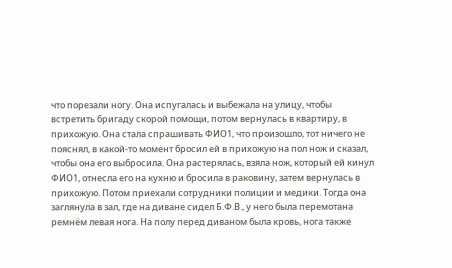что порезали ногу. Она испугалась и выбежала на улицу, чтобы встретить бригаду скорой помощи, потом вернулась в квартиру, в прихожую. Она стала спрашивать ФИО1, что произошло, тот ничего не пояснял, в какой-то момент бросил ей в прихожую на пол нож и сказал, чтобы она его выбросила. Она растерялась, взяла нож, который ей кинул ФИО1, отнесла его на кухню и бросила в раковину, затем вернулась в прихожую. Потом приехали сотрудники полиции и медики. Тогда она заглянула в зал, где на диване сидел Б.Ф.В., у него была перемотана ремнём левая нога. На полу перед диваном была кровь, нога также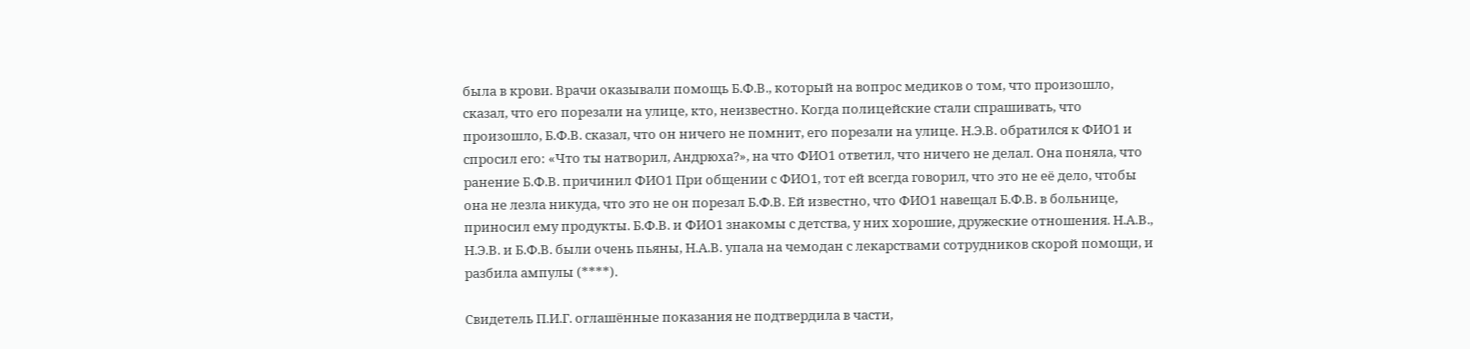была в крови. Врачи оказывали помощь Б.Ф.В., который на вопрос медиков о том, что произошло, сказал, что его порезали на улице, кто, неизвестно. Когда полицейские стали спрашивать, что произошло, Б.Ф.В. сказал, что он ничего не помнит, его порезали на улице. Н.Э.В. обратился к ФИО1 и спросил его: «Что ты натворил, Андрюха?», на что ФИО1 ответил, что ничего не делал. Она поняла, что ранение Б.Ф.В. причинил ФИО1 При общении с ФИО1, тот ей всегда говорил, что это не её дело, чтобы она не лезла никуда, что это не он порезал Б.Ф.В. Ей известно, что ФИО1 навещал Б.Ф.В. в больнице, приносил ему продукты. Б.Ф.В. и ФИО1 знакомы с детства, у них хорошие, дружеские отношения. Н.А.В., Н.Э.В. и Б.Ф.В. были очень пьяны, Н.А.В. упала на чемодан с лекарствами сотрудников скорой помощи, и разбила ампулы (****).

Свидетель П.И.Г. оглашённые показания не подтвердила в части,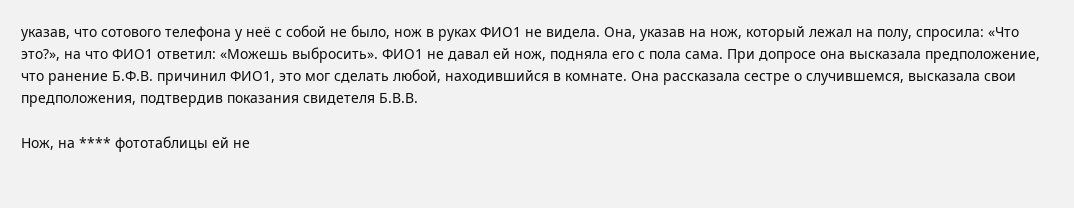указав, что сотового телефона у неё с собой не было, нож в руках ФИО1 не видела. Она, указав на нож, который лежал на полу, спросила: «Что это?», на что ФИО1 ответил: «Можешь выбросить». ФИО1 не давал ей нож, подняла его с пола сама. При допросе она высказала предположение, что ранение Б.Ф.В. причинил ФИО1, это мог сделать любой, находившийся в комнате. Она рассказала сестре о случившемся, высказала свои предположения, подтвердив показания свидетеля Б.В.В.

Нож, на **** фототаблицы ей не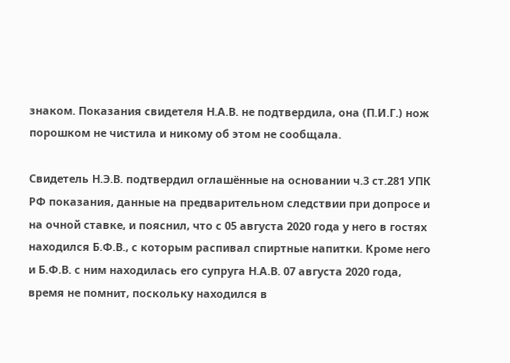знаком. Показания свидетеля Н.А.В. не подтвердила, она (П.И.Г.) нож порошком не чистила и никому об этом не сообщала.

Свидетель Н.Э.В. подтвердил оглашённые на основании ч.3 ст.281 УПК РФ показания, данные на предварительном следствии при допросе и на очной ставке, и пояснил, что с 05 августа 2020 года у него в гостях находился Б.Ф.В., с которым распивал спиртные напитки. Кроме него и Б.Ф.В. с ним находилась его супруга Н.А.В. 07 августа 2020 года, время не помнит, поскольку находился в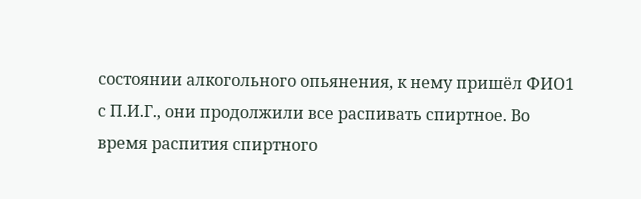состоянии алкогольного опьянения, к нему пришёл ФИО1 с П.И.Г., они продолжили все распивать спиртное. Во время распития спиртного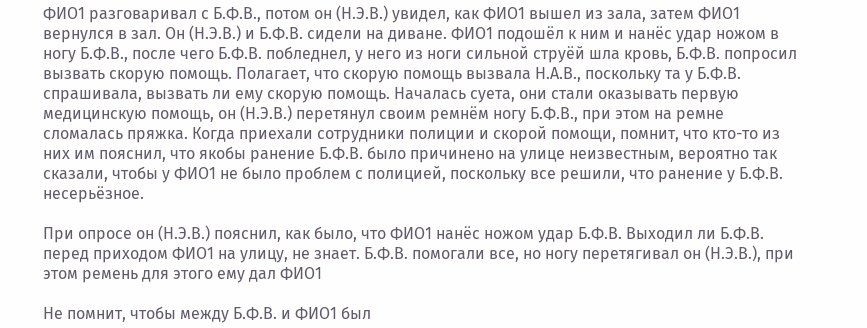ФИО1 разговаривал с Б.Ф.В., потом он (Н.Э.В.) увидел, как ФИО1 вышел из зала, затем ФИО1 вернулся в зал. Он (Н.Э.В.) и Б.Ф.В. сидели на диване. ФИО1 подошёл к ним и нанёс удар ножом в ногу Б.Ф.В., после чего Б.Ф.В. побледнел, у него из ноги сильной струёй шла кровь, Б.Ф.В. попросил вызвать скорую помощь. Полагает, что скорую помощь вызвала Н.А.В., поскольку та у Б.Ф.В. спрашивала, вызвать ли ему скорую помощь. Началась суета, они стали оказывать первую медицинскую помощь, он (Н.Э.В.) перетянул своим ремнём ногу Б.Ф.В., при этом на ремне сломалась пряжка. Когда приехали сотрудники полиции и скорой помощи, помнит, что кто-то из них им пояснил, что якобы ранение Б.Ф.В. было причинено на улице неизвестным, вероятно так сказали, чтобы у ФИО1 не было проблем с полицией, поскольку все решили, что ранение у Б.Ф.В. несерьёзное.

При опросе он (Н.Э.В.) пояснил, как было, что ФИО1 нанёс ножом удар Б.Ф.В. Выходил ли Б.Ф.В. перед приходом ФИО1 на улицу, не знает. Б.Ф.В. помогали все, но ногу перетягивал он (Н.Э.В.), при этом ремень для этого ему дал ФИО1

Не помнит, чтобы между Б.Ф.В. и ФИО1 был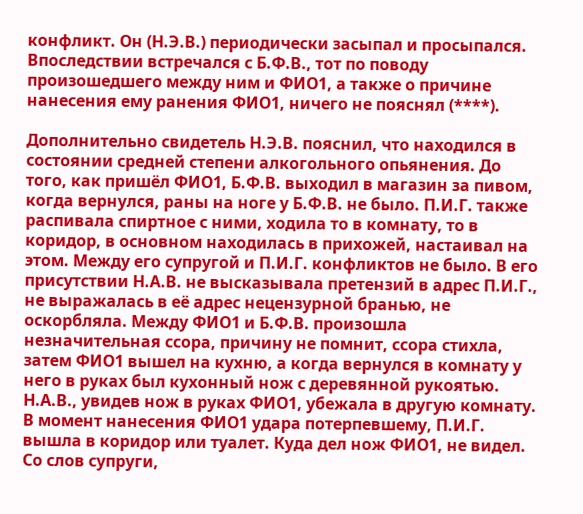конфликт. Он (Н.Э.В.) периодически засыпал и просыпался. Впоследствии встречался с Б.Ф.В., тот по поводу произошедшего между ним и ФИО1, а также о причине нанесения ему ранения ФИО1, ничего не пояснял (****).

Дополнительно свидетель Н.Э.В. пояснил, что находился в состоянии средней степени алкогольного опьянения. До того, как пришёл ФИО1, Б.Ф.В. выходил в магазин за пивом, когда вернулся, раны на ноге у Б.Ф.В. не было. П.И.Г. также распивала спиртное с ними, ходила то в комнату, то в коридор, в основном находилась в прихожей, настаивал на этом. Между его супругой и П.И.Г. конфликтов не было. В его присутствии Н.А.В. не высказывала претензий в адрес П.И.Г., не выражалась в её адрес нецензурной бранью, не оскорбляла. Между ФИО1 и Б.Ф.В. произошла незначительная ссора, причину не помнит, ссора стихла, затем ФИО1 вышел на кухню, а когда вернулся в комнату у него в руках был кухонный нож с деревянной рукоятью. Н.А.В., увидев нож в руках ФИО1, убежала в другую комнату. В момент нанесения ФИО1 удара потерпевшему, П.И.Г. вышла в коридор или туалет. Куда дел нож ФИО1, не видел. Со слов супруги,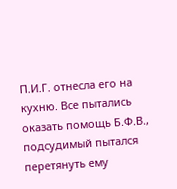П.И.Г. отнесла его на кухню. Все пытались оказать помощь Б.Ф.В., подсудимый пытался перетянуть ему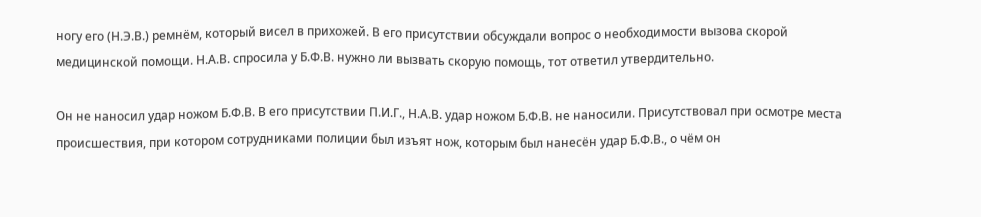ногу его (Н.Э.В.) ремнём, который висел в прихожей. В его присутствии обсуждали вопрос о необходимости вызова скорой медицинской помощи. Н.А.В. спросила у Б.Ф.В. нужно ли вызвать скорую помощь, тот ответил утвердительно.

Он не наносил удар ножом Б.Ф.В. В его присутствии П.И.Г., Н.А.В. удар ножом Б.Ф.В. не наносили. Присутствовал при осмотре места происшествия, при котором сотрудниками полиции был изъят нож, которым был нанесён удар Б.Ф.В., о чём он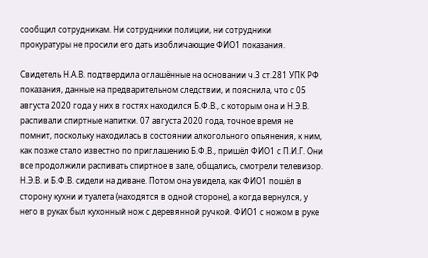сообщил сотрудникам. Ни сотрудники полиции, ни сотрудники прокуратуры не просили его дать изобличающие ФИО1 показания.

Свидетель Н.А.В. подтвердила оглашённые на основании ч.3 ст.281 УПК РФ показания, данные на предварительном следствии, и пояснила, что с 05 августа 2020 года у них в гостях находился Б.Ф.В., с которым она и Н.Э.В. распивали спиртные напитки. 07 августа 2020 года, точное время не помнит, поскольку находилась в состоянии алкогольного опьянения, к ним, как позже стало известно по приглашению Б.Ф.В., пришёл ФИО1 с П.И.Г. Они все продолжили распивать спиртное в зале, общались, смотрели телевизор. Н.Э.В. и Б.Ф.В. сидели на диване. Потом она увидела, как ФИО1 пошёл в сторону кухни и туалета (находятся в одной стороне), а когда вернулся, у него в руках был кухонный нож с деревянной ручкой. ФИО1 с ножом в руке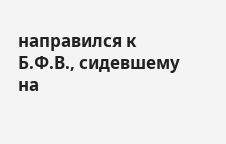направился к Б.Ф.В., сидевшему на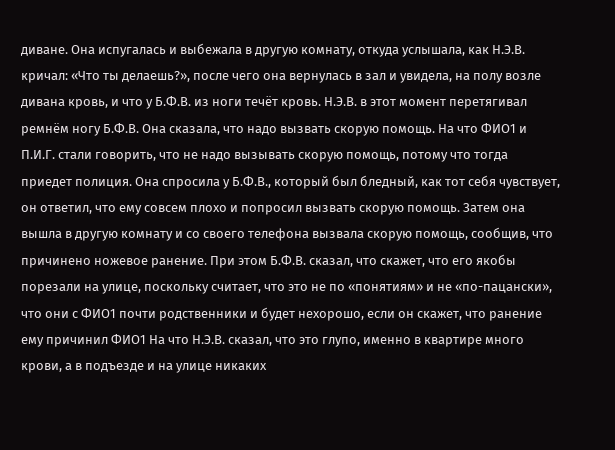диване. Она испугалась и выбежала в другую комнату, откуда услышала, как Н.Э.В. кричал: «Что ты делаешь?», после чего она вернулась в зал и увидела, на полу возле дивана кровь, и что у Б.Ф.В. из ноги течёт кровь. Н.Э.В. в этот момент перетягивал ремнём ногу Б.Ф.В. Она сказала, что надо вызвать скорую помощь. На что ФИО1 и П.И.Г. стали говорить, что не надо вызывать скорую помощь, потому что тогда приедет полиция. Она спросила у Б.Ф.В., который был бледный, как тот себя чувствует, он ответил, что ему совсем плохо и попросил вызвать скорую помощь. Затем она вышла в другую комнату и со своего телефона вызвала скорую помощь, сообщив, что причинено ножевое ранение. При этом Б.Ф.В. сказал, что скажет, что его якобы порезали на улице, поскольку считает, что это не по «понятиям» и не «по-пацански», что они с ФИО1 почти родственники и будет нехорошо, если он скажет, что ранение ему причинил ФИО1 На что Н.Э.В. сказал, что это глупо, именно в квартире много крови, а в подъезде и на улице никаких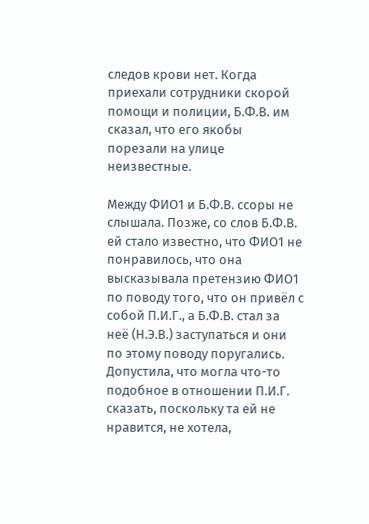следов крови нет. Когда приехали сотрудники скорой помощи и полиции, Б.Ф.В. им сказал, что его якобы порезали на улице неизвестные.

Между ФИО1 и Б.Ф.В. ссоры не слышала. Позже, со слов Б.Ф.В. ей стало известно, что ФИО1 не понравилось, что она высказывала претензию ФИО1 по поводу того, что он привёл с собой П.И.Г., а Б.Ф.В. стал за неё (Н.Э.В.) заступаться и они по этому поводу поругались. Допустила, что могла что-то подобное в отношении П.И.Г. сказать, поскольку та ей не нравится, не хотела,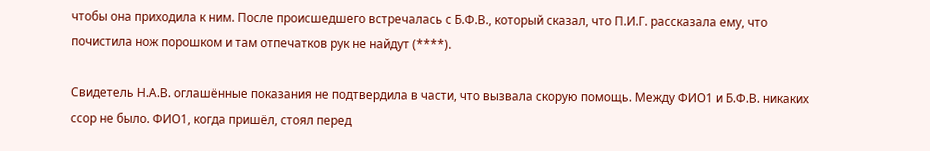чтобы она приходила к ним. После происшедшего встречалась с Б.Ф.В., который сказал, что П.И.Г. рассказала ему, что почистила нож порошком и там отпечатков рук не найдут (****).

Свидетель Н.А.В. оглашённые показания не подтвердила в части, что вызвала скорую помощь. Между ФИО1 и Б.Ф.В. никаких ссор не было. ФИО1, когда пришёл, стоял перед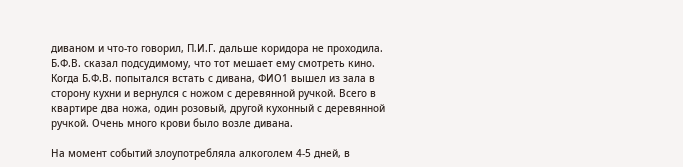диваном и что-то говорил, П.И.Г. дальше коридора не проходила. Б.Ф.В. сказал подсудимому, что тот мешает ему смотреть кино. Когда Б.Ф.В. попытался встать с дивана, ФИО1 вышел из зала в сторону кухни и вернулся с ножом с деревянной ручкой. Всего в квартире два ножа, один розовый, другой кухонный с деревянной ручкой. Очень много крови было возле дивана.

На момент событий злоупотребляла алкоголем 4-5 дней, в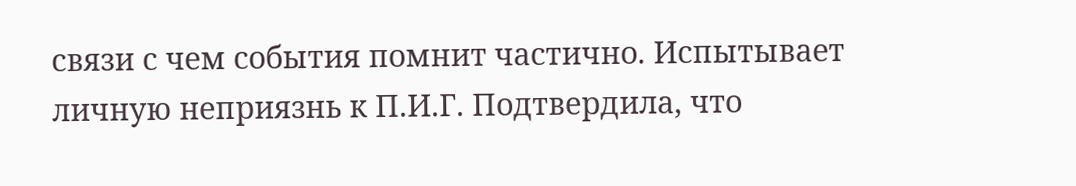связи с чем события помнит частично. Испытывает личную неприязнь к П.И.Г. Подтвердила, что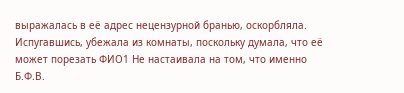выражалась в её адрес нецензурной бранью, оскорбляла. Испугавшись, убежала из комнаты, поскольку думала, что её может порезать ФИО1 Не настаивала на том, что именно Б.Ф.В.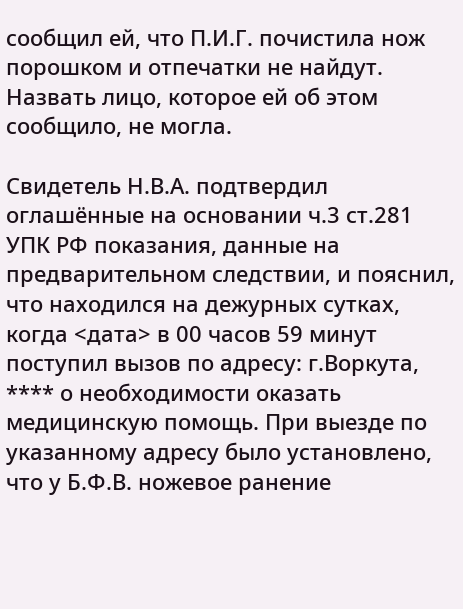сообщил ей, что П.И.Г. почистила нож порошком и отпечатки не найдут. Назвать лицо, которое ей об этом сообщило, не могла.

Свидетель Н.В.А. подтвердил оглашённые на основании ч.3 ст.281 УПК РФ показания, данные на предварительном следствии, и пояснил, что находился на дежурных сутках, когда <дата> в 00 часов 59 минут поступил вызов по адресу: г.Воркута, **** о необходимости оказать медицинскую помощь. При выезде по указанному адресу было установлено, что у Б.Ф.В. ножевое ранение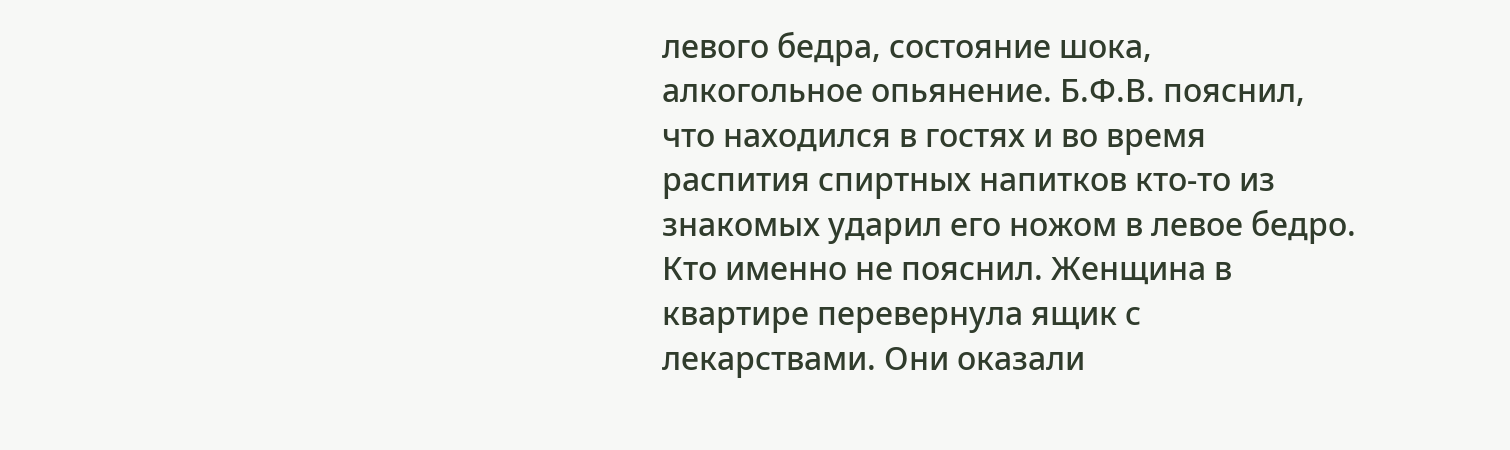левого бедра, состояние шока, алкогольное опьянение. Б.Ф.В. пояснил, что находился в гостях и во время распития спиртных напитков кто-то из знакомых ударил его ножом в левое бедро. Кто именно не пояснил. Женщина в квартире перевернула ящик с лекарствами. Они оказали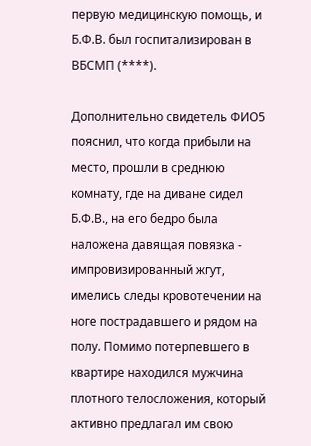первую медицинскую помощь, и Б.Ф.В. был госпитализирован в ВБСМП (****).

Дополнительно свидетель ФИО5 пояснил, что когда прибыли на место, прошли в среднюю комнату, где на диване сидел Б.Ф.В., на его бедро была наложена давящая повязка - импровизированный жгут, имелись следы кровотечении на ноге пострадавшего и рядом на полу. Помимо потерпевшего в квартире находился мужчина плотного телосложения, который активно предлагал им свою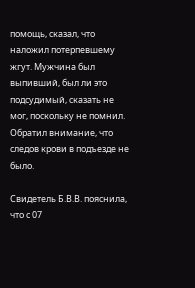помощь, сказал, что наложил потерпевшему жгут. Мужчина был выпивший, был ли это подсудимый, сказать не мог, поскольку не помнил. Обратил внимание, что следов крови в подъезде не было.

Свидетель Б.В.В. пояснила, что с 07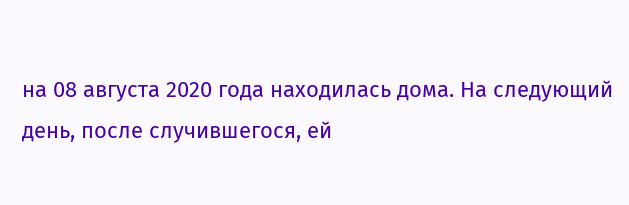на 08 августа 2020 года находилась дома. На следующий день, после случившегося, ей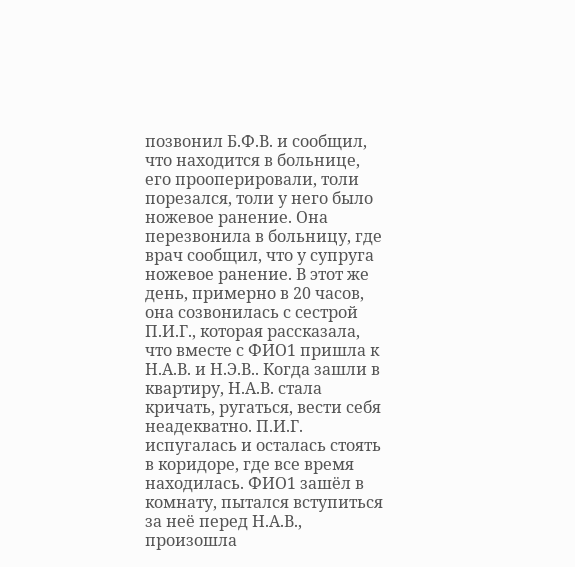позвонил Б.Ф.В. и сообщил, что находится в больнице, его прооперировали, толи порезался, толи у него было ножевое ранение. Она перезвонила в больницу, где врач сообщил, что у супруга ножевое ранение. В этот же день, примерно в 20 часов, она созвонилась с сестрой П.И.Г., которая рассказала, что вместе с ФИО1 пришла к Н.А.В. и Н.Э.В.. Когда зашли в квартиру, Н.А.В. стала кричать, ругаться, вести себя неадекватно. П.И.Г. испугалась и осталась стоять в коридоре, где все время находилась. ФИО1 зашёл в комнату, пытался вступиться за неё перед Н.А.В., произошла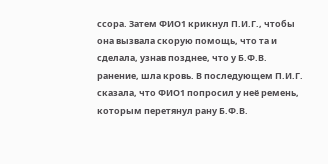ссора. Затем ФИО1 крикнул П.И.Г., чтобы она вызвала скорую помощь, что та и сделала, узнав позднее, что у Б.Ф.В. ранение, шла кровь. В последующем П.И.Г. сказала, что ФИО1 попросил у неё ремень, которым перетянул рану Б.Ф.В.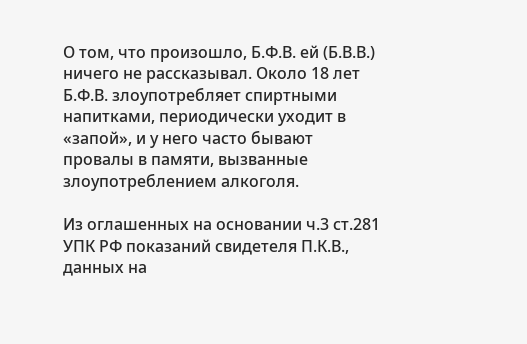О том, что произошло, Б.Ф.В. ей (Б.В.В.) ничего не рассказывал. Около 18 лет Б.Ф.В. злоупотребляет спиртными напитками, периодически уходит в «запой», и у него часто бывают провалы в памяти, вызванные злоупотреблением алкоголя.

Из оглашенных на основании ч.3 ст.281 УПК РФ показаний свидетеля П.К.В., данных на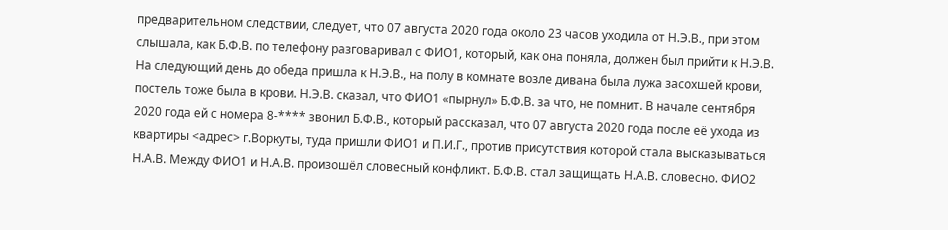предварительном следствии, следует, что 07 августа 2020 года около 23 часов уходила от Н.Э.В., при этом слышала, как Б.Ф.В. по телефону разговаривал с ФИО1, который, как она поняла, должен был прийти к Н.Э.В. На следующий день до обеда пришла к Н.Э.В., на полу в комнате возле дивана была лужа засохшей крови, постель тоже была в крови. Н.Э.В. сказал, что ФИО1 «пырнул» Б.Ф.В. за что, не помнит. В начале сентября 2020 года ей с номера 8-**** звонил Б.Ф.В., который рассказал, что 07 августа 2020 года после её ухода из квартиры <адрес> г.Воркуты, туда пришли ФИО1 и П.И.Г., против присутствия которой стала высказываться Н.А.В. Между ФИО1 и Н.А.В. произошёл словесный конфликт. Б.Ф.В. стал защищать Н.А.В. словесно. ФИО2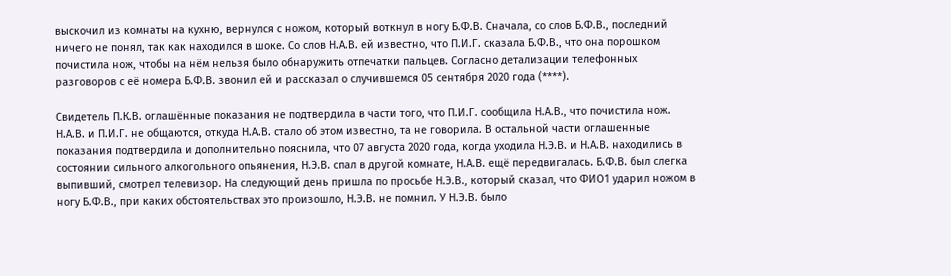выскочил из комнаты на кухню, вернулся с ножом, который воткнул в ногу Б.Ф.В. Сначала, со слов Б.Ф.В., последний ничего не понял, так как находился в шоке. Со слов Н.А.В. ей известно, что П.И.Г. сказала Б.Ф.В., что она порошком почистила нож, чтобы на нём нельзя было обнаружить отпечатки пальцев. Согласно детализации телефонных разговоров с её номера Б.Ф.В. звонил ей и рассказал о случившемся 05 сентября 2020 года (****).

Свидетель П.К.В. оглашённые показания не подтвердила в части того, что П.И.Г. сообщила Н.А.В., что почистила нож. Н.А.В. и П.И.Г. не общаются, откуда Н.А.В. стало об этом известно, та не говорила. В остальной части оглашенные показания подтвердила и дополнительно пояснила, что 07 августа 2020 года, когда уходила Н.Э.В. и Н.А.В. находились в состоянии сильного алкогольного опьянения, Н.Э.В. спал в другой комнате, Н.А.В. ещё передвигалась. Б.Ф.В. был слегка выпивший, смотрел телевизор. На следующий день пришла по просьбе Н.Э.В., который сказал, что ФИО1 ударил ножом в ногу Б.Ф.В., при каких обстоятельствах это произошло, Н.Э.В. не помнил. У Н.Э.В. было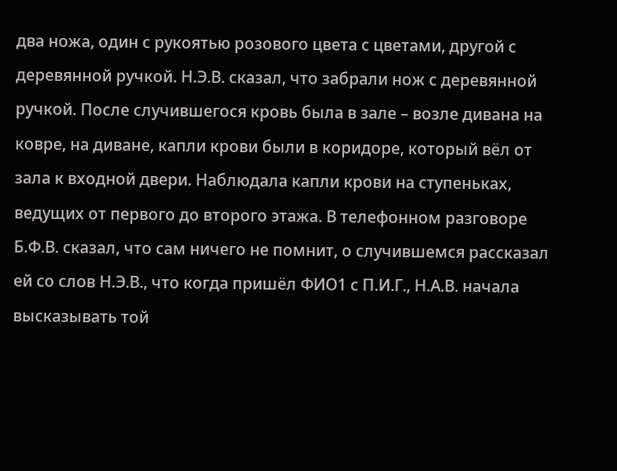два ножа, один с рукоятью розового цвета с цветами, другой с деревянной ручкой. Н.Э.В. сказал, что забрали нож с деревянной ручкой. После случившегося кровь была в зале – возле дивана на ковре, на диване, капли крови были в коридоре, который вёл от зала к входной двери. Наблюдала капли крови на ступеньках, ведущих от первого до второго этажа. В телефонном разговоре Б.Ф.В. сказал, что сам ничего не помнит, о случившемся рассказал ей со слов Н.Э.В., что когда пришёл ФИО1 с П.И.Г., Н.А.В. начала высказывать той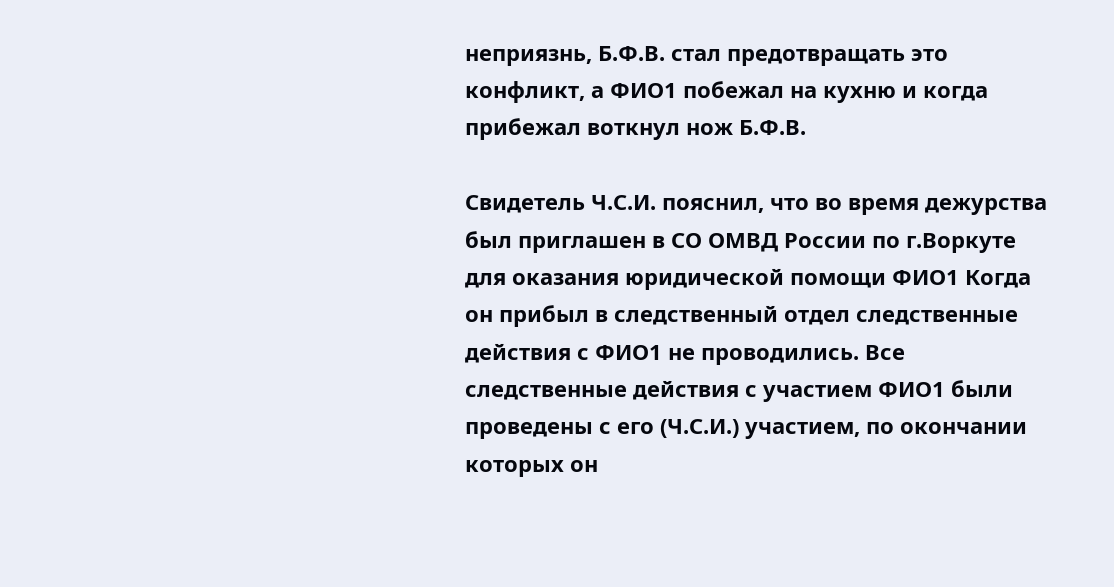неприязнь, Б.Ф.В. стал предотвращать это конфликт, а ФИО1 побежал на кухню и когда прибежал воткнул нож Б.Ф.В.

Свидетель Ч.С.И. пояснил, что во время дежурства был приглашен в СО ОМВД России по г.Воркуте для оказания юридической помощи ФИО1 Когда он прибыл в следственный отдел следственные действия с ФИО1 не проводились. Все следственные действия с участием ФИО1 были проведены с его (Ч.С.И.) участием, по окончании которых он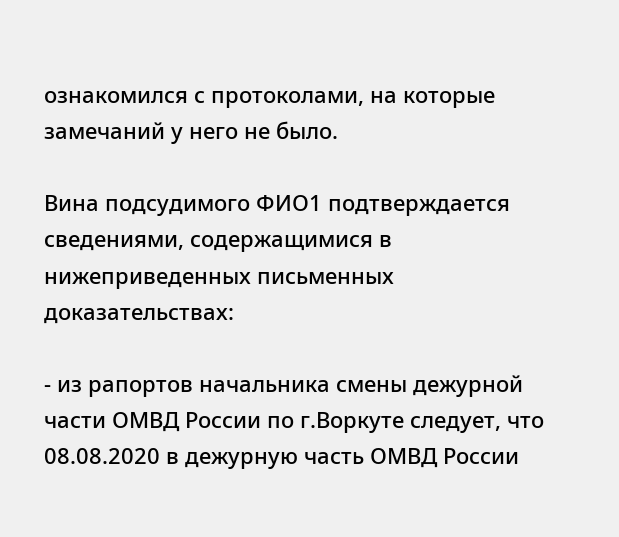ознакомился с протоколами, на которые замечаний у него не было.

Вина подсудимого ФИО1 подтверждается сведениями, содержащимися в нижеприведенных письменных доказательствах:

- из рапортов начальника смены дежурной части ОМВД России по г.Воркуте следует, что 08.08.2020 в дежурную часть ОМВД России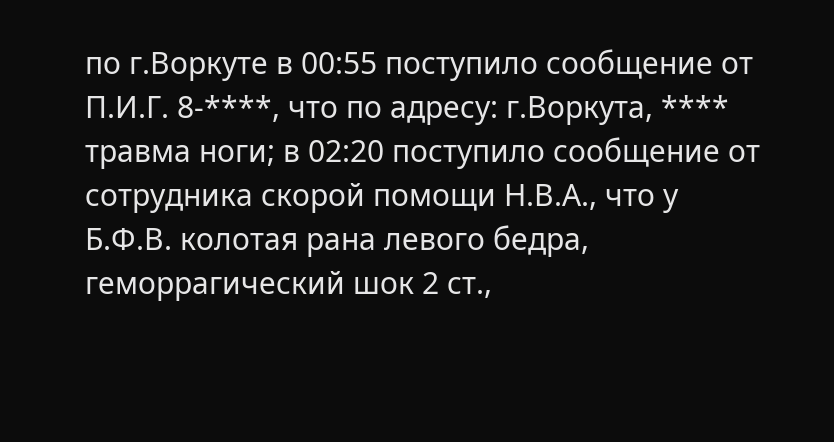по г.Воркуте в 00:55 поступило сообщение от П.И.Г. 8-****, что по адресу: г.Воркута, **** травма ноги; в 02:20 поступило сообщение от сотрудника скорой помощи Н.В.А., что у Б.Ф.В. колотая рана левого бедра, геморрагический шок 2 ст.,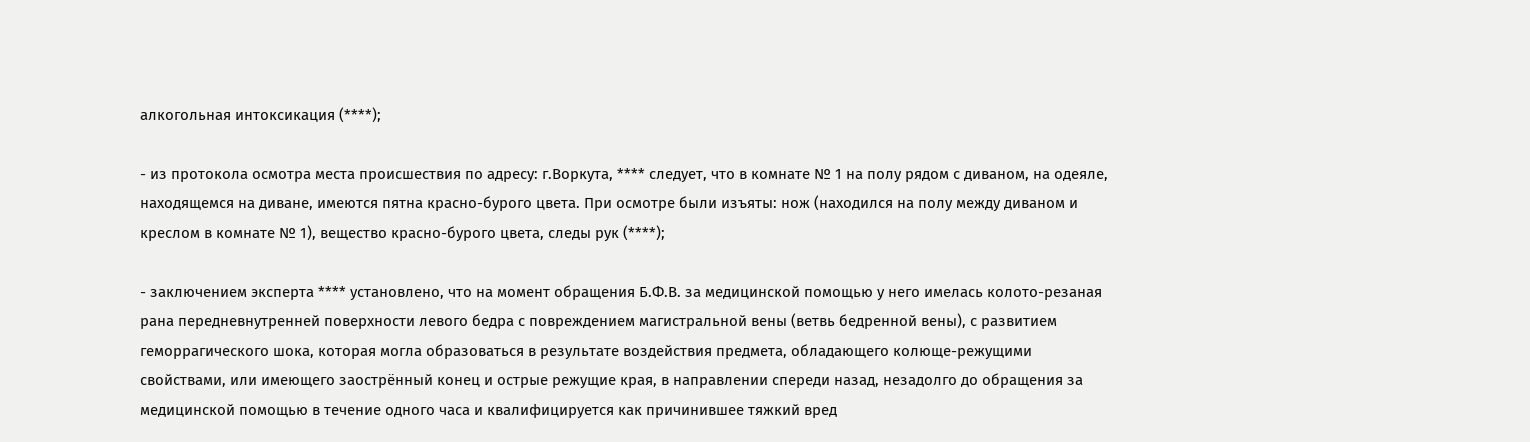алкогольная интоксикация (****);

- из протокола осмотра места происшествия по адресу: г.Воркута, **** следует, что в комнате № 1 на полу рядом с диваном, на одеяле, находящемся на диване, имеются пятна красно-бурого цвета. При осмотре были изъяты: нож (находился на полу между диваном и креслом в комнате № 1), вещество красно-бурого цвета, следы рук (****);

- заключением эксперта **** установлено, что на момент обращения Б.Ф.В. за медицинской помощью у него имелась колото-резаная рана передневнутренней поверхности левого бедра с повреждением магистральной вены (ветвь бедренной вены), с развитием геморрагического шока, которая могла образоваться в результате воздействия предмета, обладающего колюще-режущими свойствами, или имеющего заострённый конец и острые режущие края, в направлении спереди назад, незадолго до обращения за медицинской помощью в течение одного часа и квалифицируется как причинившее тяжкий вред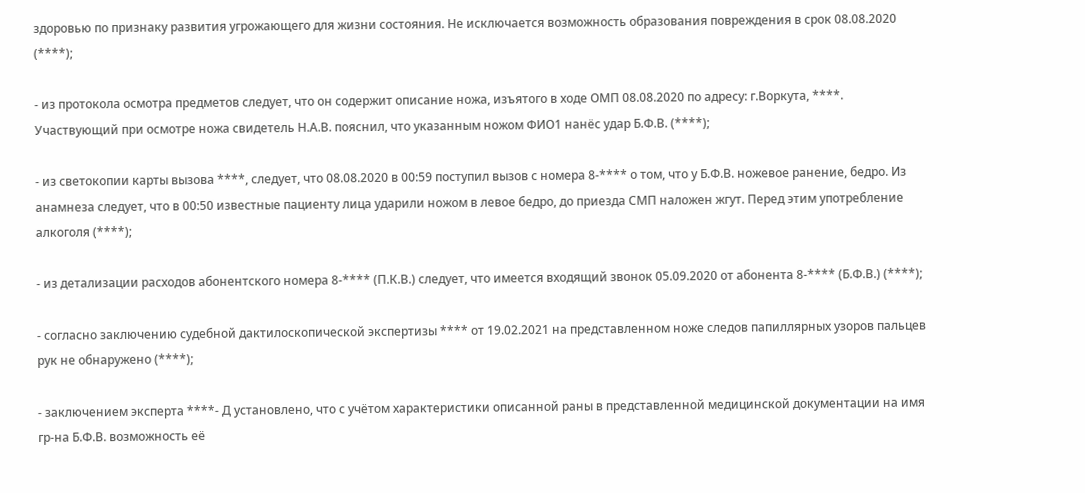здоровью по признаку развития угрожающего для жизни состояния. Не исключается возможность образования повреждения в срок 08.08.2020 (****);

- из протокола осмотра предметов следует, что он содержит описание ножа, изъятого в ходе ОМП 08.08.2020 по адресу: г.Воркута, ****. Участвующий при осмотре ножа свидетель Н.А.В. пояснил, что указанным ножом ФИО1 нанёс удар Б.Ф.В. (****);

- из светокопии карты вызова ****, следует, что 08.08.2020 в 00:59 поступил вызов с номера 8-**** о том, что у Б.Ф.В. ножевое ранение, бедро. Из анамнеза следует, что в 00:50 известные пациенту лица ударили ножом в левое бедро, до приезда СМП наложен жгут. Перед этим употребление алкоголя (****);

- из детализации расходов абонентского номера 8-**** (П.К.В.) следует, что имеется входящий звонок 05.09.2020 от абонента 8-**** (Б.Ф.В.) (****);

- согласно заключению судебной дактилоскопической экспертизы **** от 19.02.2021 на представленном ноже следов папиллярных узоров пальцев рук не обнаружено (****);

- заключением эксперта ****- Д установлено, что с учётом характеристики описанной раны в представленной медицинской документации на имя гр-на Б.Ф.В. возможность её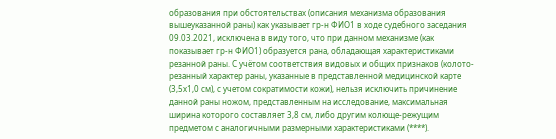образования при обстоятельствах (описания механизма образования вышеуказанной раны) как указывает гр-н ФИО1 в ходе судебного заседания 09.03.2021, исключена в виду того, что при данном механизме (как показывает гр-н ФИО1) образуется рана, обладающая характеристиками резанной раны. С учётом соответствия видовых и общих признаков (колото-резанный характер раны, указанные в представленной медицинской карте (3,5х1,0 см), с учетом сократимости кожи), нельзя исключить причинение данной раны ножом, представленным на исследование, максимальная ширина которого составляет 3,8 см, либо другим колюще-режущим предметом с аналогичными размерными характеристиками (****).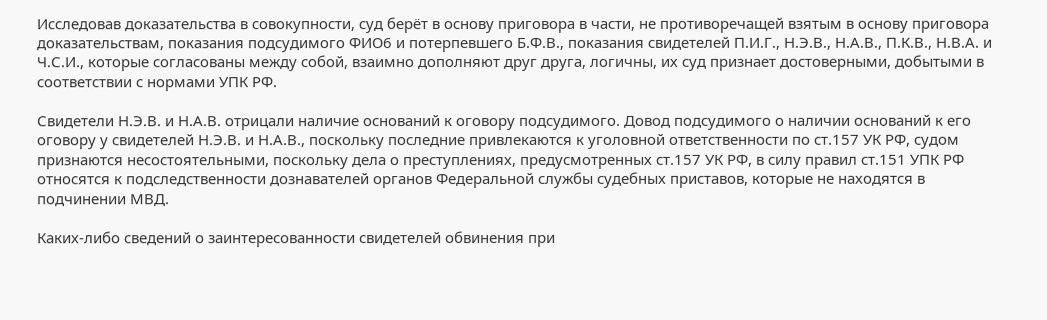Исследовав доказательства в совокупности, суд берёт в основу приговора в части, не противоречащей взятым в основу приговора доказательствам, показания подсудимого ФИО6 и потерпевшего Б.Ф.В., показания свидетелей П.И.Г., Н.Э.В., Н.А.В., П.К.В., Н.В.А. и Ч.С.И., которые согласованы между собой, взаимно дополняют друг друга, логичны, их суд признает достоверными, добытыми в соответствии с нормами УПК РФ.

Свидетели Н.Э.В. и Н.А.В. отрицали наличие оснований к оговору подсудимого. Довод подсудимого о наличии оснований к его оговору у свидетелей Н.Э.В. и Н.А.В., поскольку последние привлекаются к уголовной ответственности по ст.157 УК РФ, судом признаются несостоятельными, поскольку дела о преступлениях, предусмотренных ст.157 УК РФ, в силу правил ст.151 УПК РФ относятся к подследственности дознавателей органов Федеральной службы судебных приставов, которые не находятся в подчинении МВД.

Каких-либо сведений о заинтересованности свидетелей обвинения при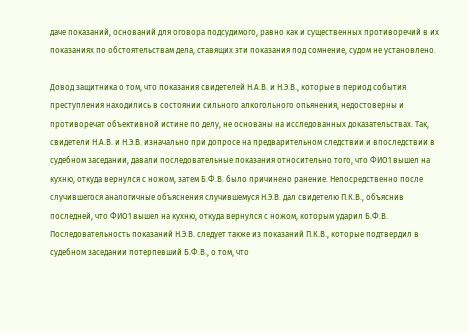даче показаний, оснований для оговора подсудимого, равно как и существенных противоречий в их показаниях по обстоятельствам дела, ставящих эти показания под сомнение, судом не установлено.

Довод защитника о том, что показания свидетелей Н.А.В. и Н.Э.В., которые в период события преступления находились в состоянии сильного алкогольного опьянения, недостоверны и противоречат объективной истине по делу, не основаны на исследованных доказательствах. Так, свидетели Н.А.В. и Н.Э.В. изначально при допросе на предварительном следствии и впоследствии в судебном заседании, давали последовательные показания относительно того, что ФИО1 вышел на кухню, откуда вернулся с ножом, затем Б.Ф.В. было причинено ранение. Непосредственно после случившегося аналогичные объяснения случившемуся Н.Э.В. дал свидетелю П.К.В., объяснив последней, что ФИО1 вышел на кухню, откуда вернулся с ножом, которым ударил Б.Ф.В. Последовательность показаний Н.Э.В. следует также из показаний П.К.В., которые подтвердил в судебном заседании потерпевший Б.Ф.В., о том, что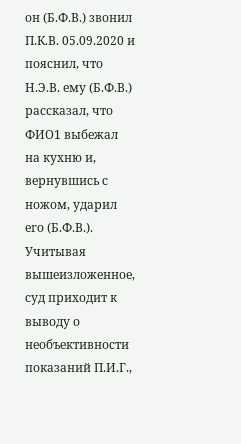он (Б.Ф.В.) звонил П.К.В. 05.09.2020 и пояснил, что Н.Э.В. ему (Б.Ф.В.) рассказал, что ФИО1 выбежал на кухню и, вернувшись с ножом, ударил его (Б.Ф.В.). Учитывая вышеизложенное, суд приходит к выводу о необъективности показаний П.И.Г.,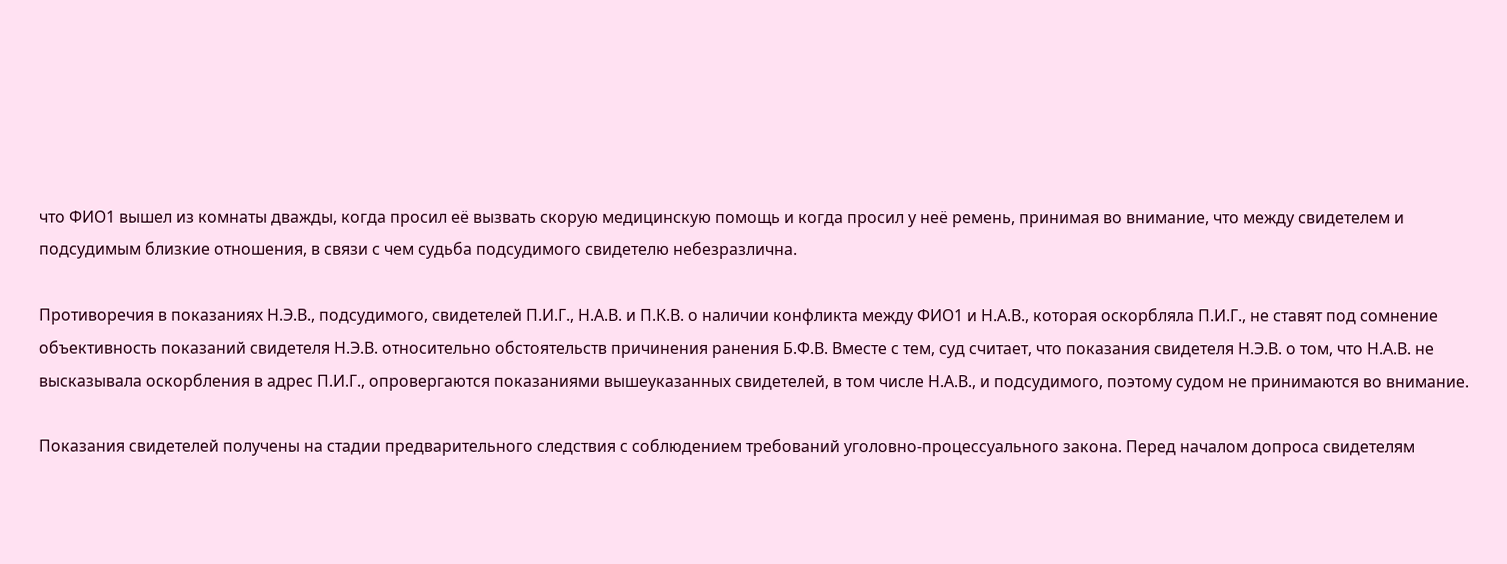что ФИО1 вышел из комнаты дважды, когда просил её вызвать скорую медицинскую помощь и когда просил у неё ремень, принимая во внимание, что между свидетелем и подсудимым близкие отношения, в связи с чем судьба подсудимого свидетелю небезразлична.

Противоречия в показаниях Н.Э.В., подсудимого, свидетелей П.И.Г., Н.А.В. и П.К.В. о наличии конфликта между ФИО1 и Н.А.В., которая оскорбляла П.И.Г., не ставят под сомнение объективность показаний свидетеля Н.Э.В. относительно обстоятельств причинения ранения Б.Ф.В. Вместе с тем, суд считает, что показания свидетеля Н.Э.В. о том, что Н.А.В. не высказывала оскорбления в адрес П.И.Г., опровергаются показаниями вышеуказанных свидетелей, в том числе Н.А.В., и подсудимого, поэтому судом не принимаются во внимание.

Показания свидетелей получены на стадии предварительного следствия с соблюдением требований уголовно-процессуального закона. Перед началом допроса свидетелям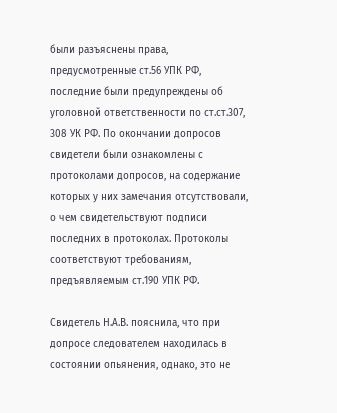были разъяснены права, предусмотренные ст.56 УПК РФ, последние были предупреждены об уголовной ответственности по ст.ст.307, 308 УК РФ. По окончании допросов свидетели были ознакомлены с протоколами допросов, на содержание которых у них замечания отсутствовали, о чем свидетельствуют подписи последних в протоколах. Протоколы соответствуют требованиям, предъявляемым ст.190 УПК РФ.

Свидетель Н.А.В. пояснила, что при допросе следователем находилась в состоянии опьянения, однако, это не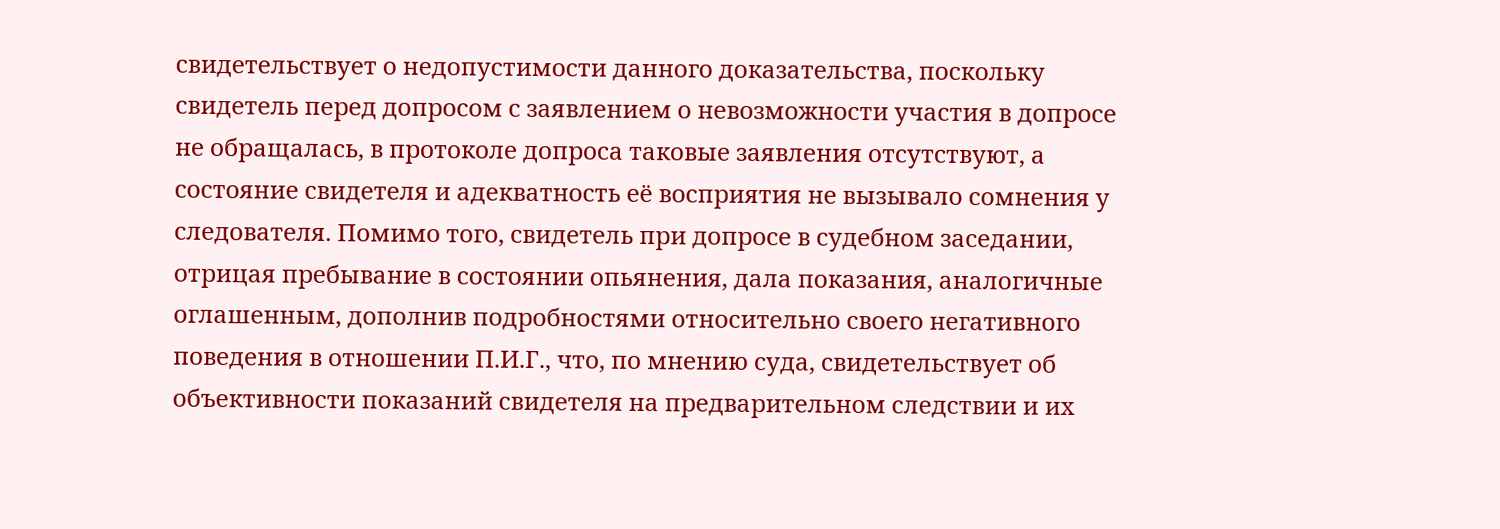свидетельствует о недопустимости данного доказательства, поскольку свидетель перед допросом с заявлением о невозможности участия в допросе не обращалась, в протоколе допроса таковые заявления отсутствуют, а состояние свидетеля и адекватность её восприятия не вызывало сомнения у следователя. Помимо того, свидетель при допросе в судебном заседании, отрицая пребывание в состоянии опьянения, дала показания, аналогичные оглашенным, дополнив подробностями относительно своего негативного поведения в отношении П.И.Г., что, по мнению суда, свидетельствует об объективности показаний свидетеля на предварительном следствии и их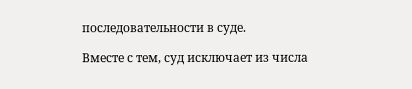последовательности в суде.

Вместе с тем, суд исключает из числа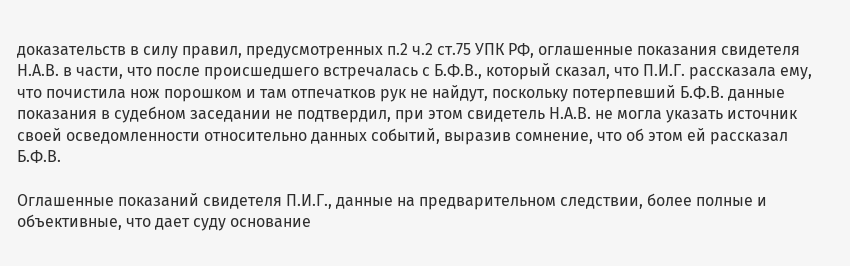доказательств в силу правил, предусмотренных п.2 ч.2 ст.75 УПК РФ, оглашенные показания свидетеля Н.А.В. в части, что после происшедшего встречалась с Б.Ф.В., который сказал, что П.И.Г. рассказала ему, что почистила нож порошком и там отпечатков рук не найдут, поскольку потерпевший Б.Ф.В. данные показания в судебном заседании не подтвердил, при этом свидетель Н.А.В. не могла указать источник своей осведомленности относительно данных событий, выразив сомнение, что об этом ей рассказал Б.Ф.В.

Оглашенные показаний свидетеля П.И.Г., данные на предварительном следствии, более полные и объективные, что дает суду основание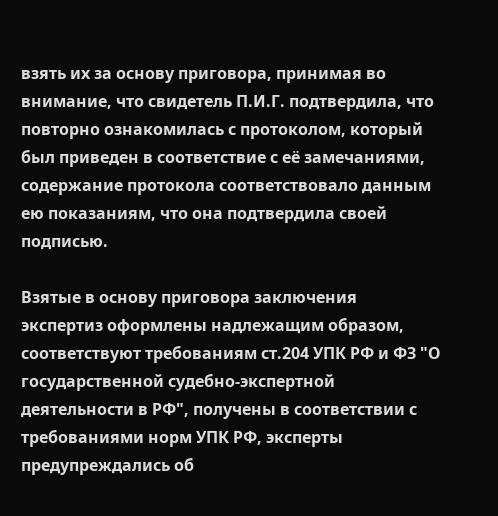взять их за основу приговора, принимая во внимание, что свидетель П.И.Г. подтвердила, что повторно ознакомилась с протоколом, который был приведен в соответствие с её замечаниями, содержание протокола соответствовало данным ею показаниям, что она подтвердила своей подписью.

Взятые в основу приговора заключения экспертиз оформлены надлежащим образом, соответствуют требованиям ст.204 УПК РФ и ФЗ "О государственной судебно-экспертной деятельности в РФ", получены в соответствии с требованиями норм УПК РФ, эксперты предупреждались об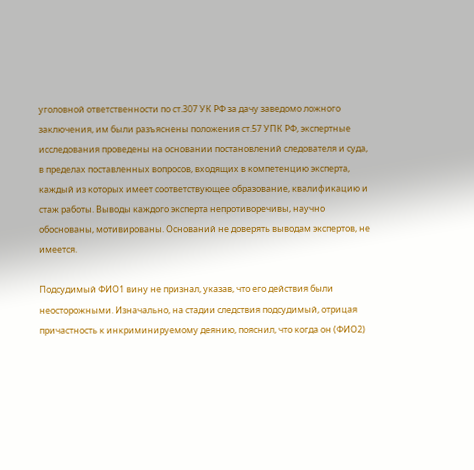уголовной ответственности по ст.307 УК РФ за дачу заведомо ложного заключения, им были разъяснены положения ст.57 УПК РФ, экспертные исследования проведены на основании постановлений следователя и суда, в пределах поставленных вопросов, входящих в компетенцию эксперта, каждый из которых имеет соответствующее образование, квалификацию и стаж работы. Выводы каждого эксперта непротиворечивы, научно обоснованы, мотивированы. Оснований не доверять выводам экспертов, не имеется.

Подсудимый ФИО1 вину не признал, указав, что его действия были неосторожными. Изначально, на стадии следствия подсудимый, отрицая причастность к инкриминируемому деянию, пояснил, что когда он (ФИО2)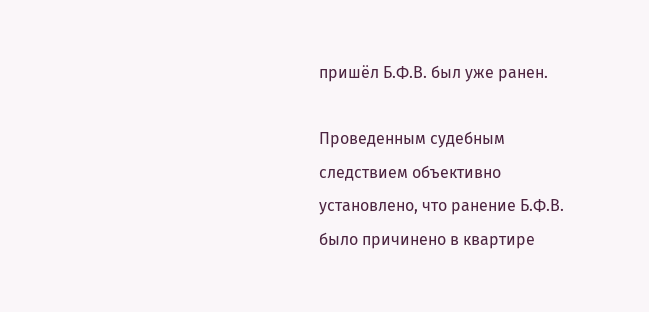пришёл Б.Ф.В. был уже ранен.

Проведенным судебным следствием объективно установлено, что ранение Б.Ф.В. было причинено в квартире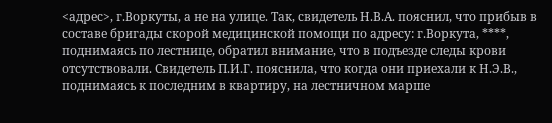<адрес>, г.Воркуты, а не на улице. Так, свидетель Н.В.А. пояснил, что прибыв в составе бригады скорой медицинской помощи по адресу: г.Воркута, ****, поднимаясь по лестнице, обратил внимание, что в подъезде следы крови отсутствовали. Свидетель П.И.Г. пояснила, что когда они приехали к Н.Э.В., поднимаясь к последним в квартиру, на лестничном марше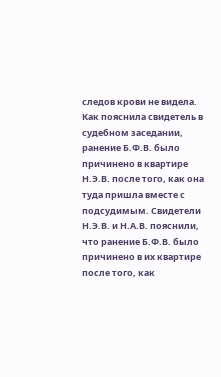следов крови не видела. Как пояснила свидетель в судебном заседании, ранение Б.Ф.В. было причинено в квартире Н.Э.В. после того, как она туда пришла вместе с подсудимым. Свидетели Н.Э.В. и Н.А.В. пояснили, что ранение Б.Ф.В. было причинено в их квартире после того, как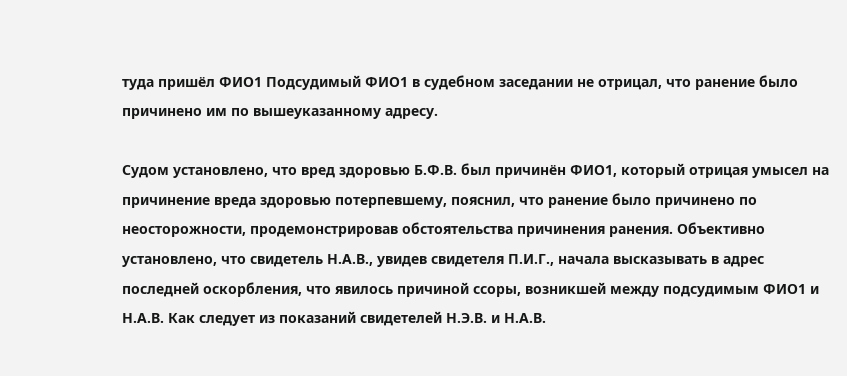туда пришёл ФИО1 Подсудимый ФИО1 в судебном заседании не отрицал, что ранение было причинено им по вышеуказанному адресу.

Судом установлено, что вред здоровью Б.Ф.В. был причинён ФИО1, который отрицая умысел на причинение вреда здоровью потерпевшему, пояснил, что ранение было причинено по неосторожности, продемонстрировав обстоятельства причинения ранения. Объективно установлено, что свидетель Н.А.В., увидев свидетеля П.И.Г., начала высказывать в адрес последней оскорбления, что явилось причиной ссоры, возникшей между подсудимым ФИО1 и Н.А.В. Как следует из показаний свидетелей Н.Э.В. и Н.А.В.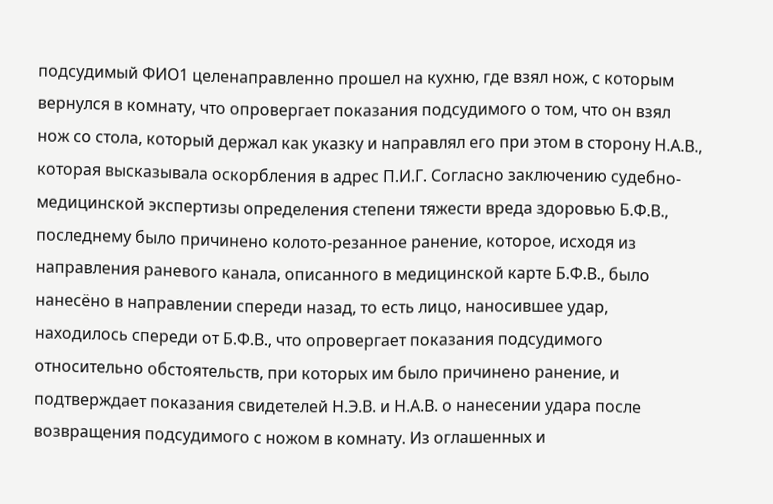подсудимый ФИО1 целенаправленно прошел на кухню, где взял нож, с которым вернулся в комнату, что опровергает показания подсудимого о том, что он взял нож со стола, который держал как указку и направлял его при этом в сторону Н.А.В., которая высказывала оскорбления в адрес П.И.Г. Согласно заключению судебно-медицинской экспертизы определения степени тяжести вреда здоровью Б.Ф.В., последнему было причинено колото-резанное ранение, которое, исходя из направления раневого канала, описанного в медицинской карте Б.Ф.В., было нанесёно в направлении спереди назад, то есть лицо, наносившее удар, находилось спереди от Б.Ф.В., что опровергает показания подсудимого относительно обстоятельств, при которых им было причинено ранение, и подтверждает показания свидетелей Н.Э.В. и Н.А.В. о нанесении удара после возвращения подсудимого с ножом в комнату. Из оглашенных и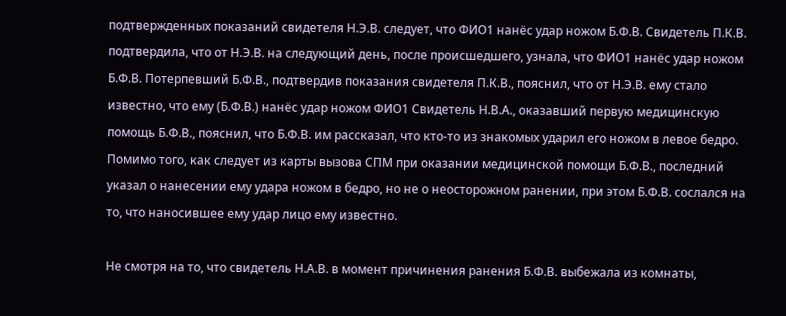подтвержденных показаний свидетеля Н.Э.В. следует, что ФИО1 нанёс удар ножом Б.Ф.В. Свидетель П.К.В. подтвердила, что от Н.Э.В. на следующий день, после происшедшего, узнала, что ФИО1 нанёс удар ножом Б.Ф.В. Потерпевший Б.Ф.В., подтвердив показания свидетеля П.К.В., пояснил, что от Н.Э.В. ему стало известно, что ему (Б.Ф.В.) нанёс удар ножом ФИО1 Свидетель Н.В.А., оказавший первую медицинскую помощь Б.Ф.В., пояснил, что Б.Ф.В. им рассказал, что кто-то из знакомых ударил его ножом в левое бедро. Помимо того, как следует из карты вызова СПМ при оказании медицинской помощи Б.Ф.В., последний указал о нанесении ему удара ножом в бедро, но не о неосторожном ранении, при этом Б.Ф.В. сослался на то, что наносившее ему удар лицо ему известно.

Не смотря на то, что свидетель Н.А.В. в момент причинения ранения Б.Ф.В. выбежала из комнаты,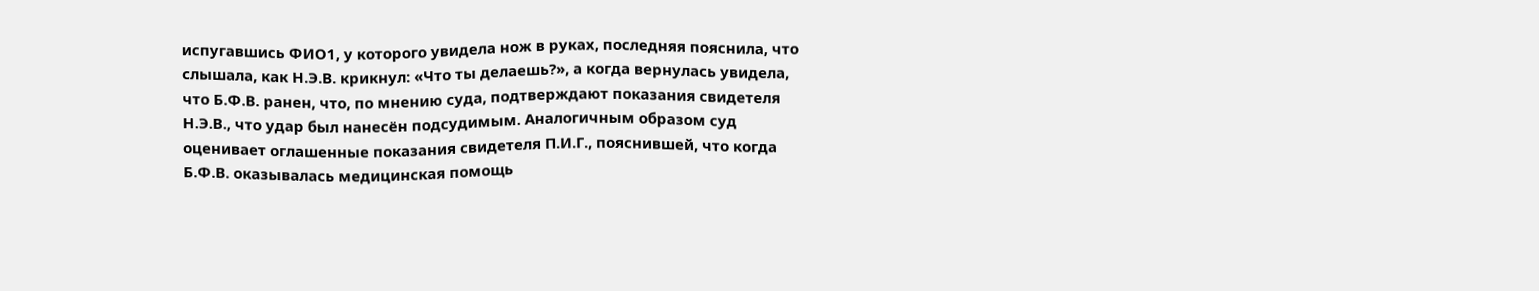испугавшись ФИО1, у которого увидела нож в руках, последняя пояснила, что слышала, как Н.Э.В. крикнул: «Что ты делаешь?», а когда вернулась увидела, что Б.Ф.В. ранен, что, по мнению суда, подтверждают показания свидетеля Н.Э.В., что удар был нанесён подсудимым. Аналогичным образом суд оценивает оглашенные показания свидетеля П.И.Г., пояснившей, что когда Б.Ф.В. оказывалась медицинская помощь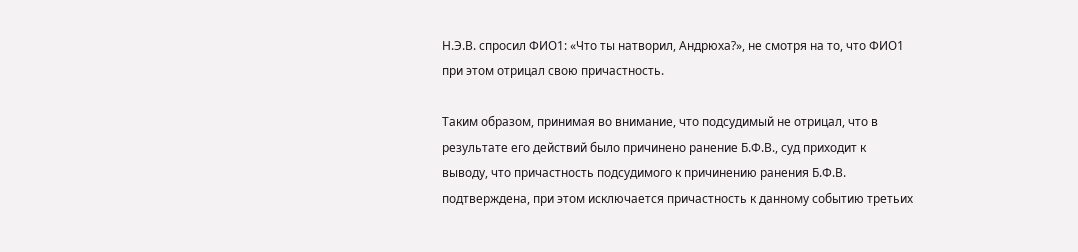Н.Э.В. спросил ФИО1: «Что ты натворил, Андрюха?», не смотря на то, что ФИО1 при этом отрицал свою причастность.

Таким образом, принимая во внимание, что подсудимый не отрицал, что в результате его действий было причинено ранение Б.Ф.В., суд приходит к выводу, что причастность подсудимого к причинению ранения Б.Ф.В. подтверждена, при этом исключается причастность к данному событию третьих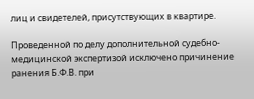лиц и свидетелей, присутствующих в квартире.

Проведенной по делу дополнительной судебно-медицинской экспертизой исключено причинение ранения Б.Ф.В. при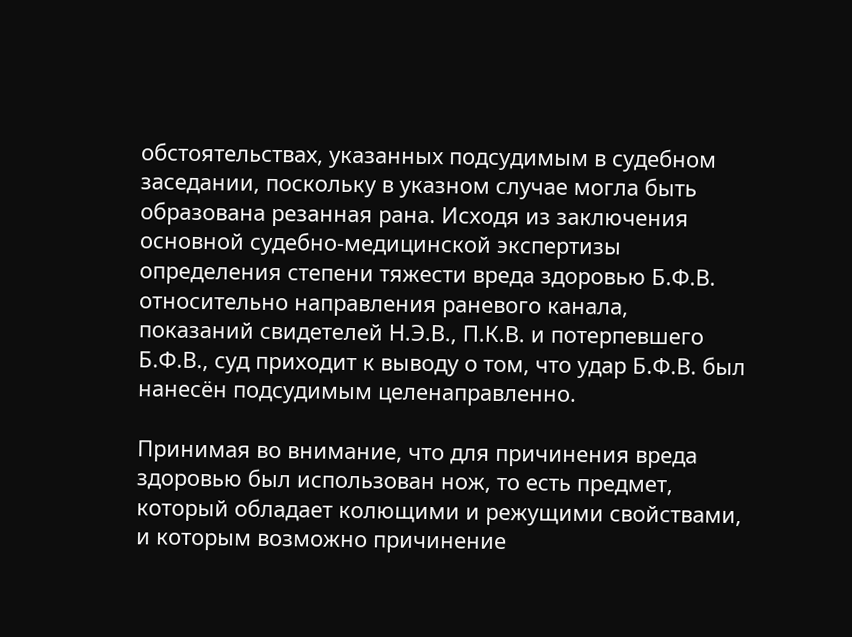обстоятельствах, указанных подсудимым в судебном заседании, поскольку в указном случае могла быть образована резанная рана. Исходя из заключения основной судебно-медицинской экспертизы определения степени тяжести вреда здоровью Б.Ф.В. относительно направления раневого канала, показаний свидетелей Н.Э.В., П.К.В. и потерпевшего Б.Ф.В., суд приходит к выводу о том, что удар Б.Ф.В. был нанесён подсудимым целенаправленно.

Принимая во внимание, что для причинения вреда здоровью был использован нож, то есть предмет, который обладает колющими и режущими свойствами, и которым возможно причинение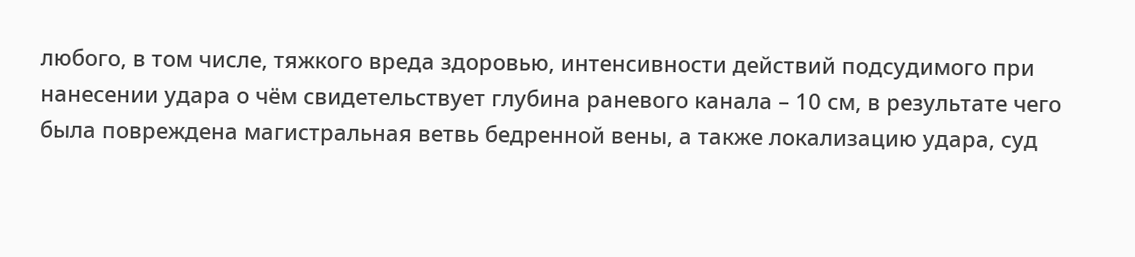любого, в том числе, тяжкого вреда здоровью, интенсивности действий подсудимого при нанесении удара о чём свидетельствует глубина раневого канала – 10 см, в результате чего была повреждена магистральная ветвь бедренной вены, а также локализацию удара, суд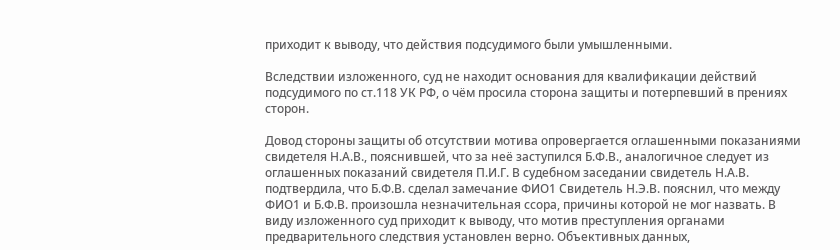приходит к выводу, что действия подсудимого были умышленными.

Вследствии изложенного, суд не находит основания для квалификации действий подсудимого по ст.118 УК РФ, о чём просила сторона защиты и потерпевший в прениях сторон.

Довод стороны защиты об отсутствии мотива опровергается оглашенными показаниями свидетеля Н.А.В., пояснившей, что за неё заступился Б.Ф.В., аналогичное следует из оглашенных показаний свидетеля П.И.Г. В судебном заседании свидетель Н.А.В. подтвердила, что Б.Ф.В. сделал замечание ФИО1 Свидетель Н.Э.В. пояснил, что между ФИО1 и Б.Ф.В. произошла незначительная ссора, причины которой не мог назвать. В виду изложенного суд приходит к выводу, что мотив преступления органами предварительного следствия установлен верно. Объективных данных,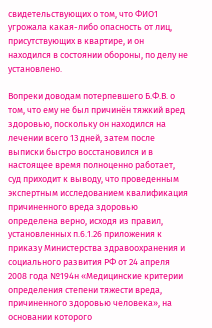свидетельствующих о том, что ФИО1 угрожала какая-либо опасность от лиц, присутствующих в квартире, и он находился в состоянии обороны, по делу не установлено.

Вопреки доводам потерпевшего Б.Ф.В. о том, что ему не был причинён тяжкий вред здоровью, поскольку он находился на лечении всего 13 дней, затем после выписки быстро восстановился и в настоящее время полноценно работает, суд приходит к выводу, что проведенным экспертным исследованием квалификация причиненного вреда здоровью определена верно, исходя из правил, установленных п.6.1.26 приложения к приказу Министерства здравоохранения и социального развития РФ от 24 апреля 2008 года №194н «Медицинские критерии определения степени тяжести вреда, причиненного здоровью человека», на основании которого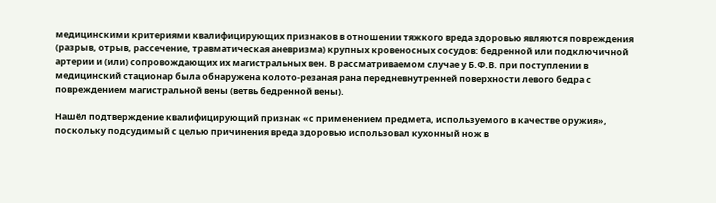медицинскими критериями квалифицирующих признаков в отношении тяжкого вреда здоровью являются повреждения (разрыв, отрыв, рассечение, травматическая аневризма) крупных кровеносных сосудов: бедренной или подключичной артерии и (или) сопровождающих их магистральных вен. В рассматриваемом случае у Б.Ф.В. при поступлении в медицинский стационар была обнаружена колото-резаная рана передневнутренней поверхности левого бедра с повреждением магистральной вены (ветвь бедренной вены).

Нашёл подтверждение квалифицирующий признак «с применением предмета, используемого в качестве оружия», поскольку подсудимый с целью причинения вреда здоровью использовал кухонный нож в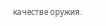качестве оружия.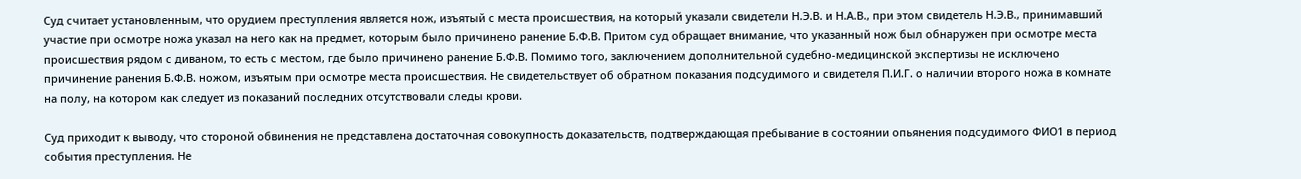Суд считает установленным, что орудием преступления является нож, изъятый с места происшествия, на который указали свидетели Н.Э.В. и Н.А.В., при этом свидетель Н.Э.В., принимавший участие при осмотре ножа указал на него как на предмет, которым было причинено ранение Б.Ф.В. Притом суд обращает внимание, что указанный нож был обнаружен при осмотре места происшествия рядом с диваном, то есть с местом, где было причинено ранение Б.Ф.В. Помимо того, заключением дополнительной судебно-медицинской экспертизы не исключено причинение ранения Б.Ф.В. ножом, изъятым при осмотре места происшествия. Не свидетельствует об обратном показания подсудимого и свидетеля П.И.Г. о наличии второго ножа в комнате на полу, на котором как следует из показаний последних отсутствовали следы крови.

Суд приходит к выводу, что стороной обвинения не представлена достаточная совокупность доказательств, подтверждающая пребывание в состоянии опьянения подсудимого ФИО1 в период события преступления. Не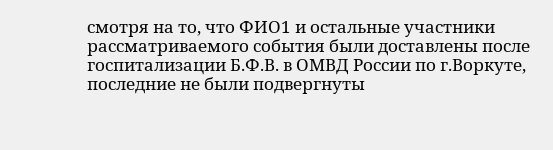смотря на то, что ФИО1 и остальные участники рассматриваемого события были доставлены после госпитализации Б.Ф.В. в ОМВД России по г.Воркуте, последние не были подвергнуты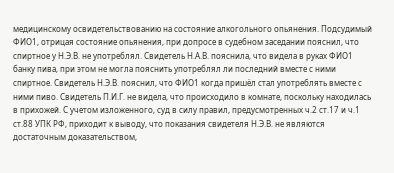медицинскому освидетельствованию на состояние алкогольного опьянения. Подсудимый ФИО1, отрицая состояние опьянения, при допросе в судебном заседании пояснил, что спиртное у Н.Э.В. не употреблял. Свидетель Н.А.В. пояснила, что видела в руках ФИО1 банку пива, при этом не могла пояснить употреблял ли последний вместе с ними спиртное. Свидетель Н.Э.В. пояснил, что ФИО1 когда пришёл стал употреблять вместе с ними пиво. Свидетель П.И.Г. не видела, что происходило в комнате, поскольку находилась в прихожей. С учетом изложенного, суд в силу правил, предусмотренных ч.2 ст.17 и ч.1 ст.88 УПК РФ, приходит к выводу, что показания свидетеля Н.Э.В. не являются достаточным доказательством,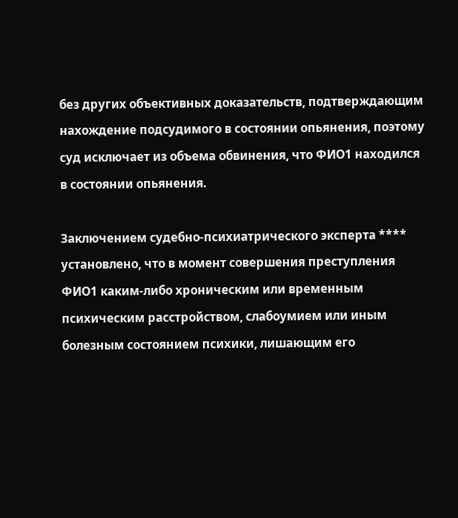без других объективных доказательств, подтверждающим нахождение подсудимого в состоянии опьянения, поэтому суд исключает из объема обвинения, что ФИО1 находился в состоянии опьянения.

Заключением судебно-психиатрического эксперта **** установлено, что в момент совершения преступления ФИО1 каким-либо хроническим или временным психическим расстройством, слабоумием или иным болезным состоянием психики, лишающим его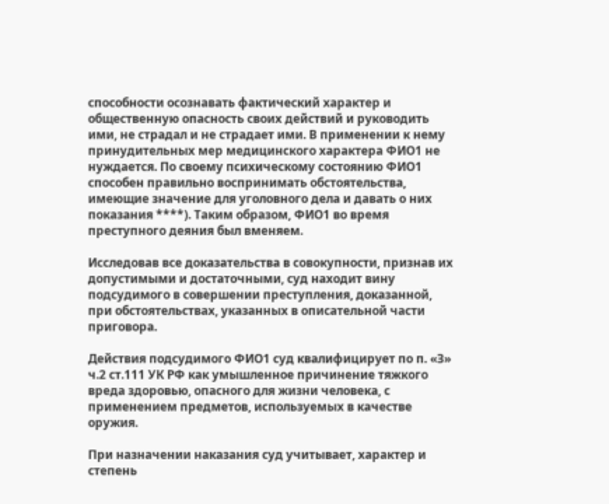способности осознавать фактический характер и общественную опасность своих действий и руководить ими, не страдал и не страдает ими. В применении к нему принудительных мер медицинского характера ФИО1 не нуждается. По своему психическому состоянию ФИО1 способен правильно воспринимать обстоятельства, имеющие значение для уголовного дела и давать о них показания ****). Таким образом, ФИО1 во время преступного деяния был вменяем.

Исследовав все доказательства в совокупности, признав их допустимыми и достаточными, суд находит вину подсудимого в совершении преступления, доказанной, при обстоятельствах, указанных в описательной части приговора.

Действия подсудимого ФИО1 суд квалифицирует по п. «З» ч.2 ст.111 УК РФ как умышленное причинение тяжкого вреда здоровью, опасного для жизни человека, с применением предметов, используемых в качестве оружия.

При назначении наказания суд учитывает, характер и степень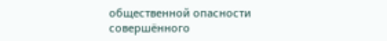общественной опасности совершённого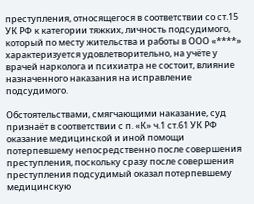преступления, относящегося в соответствии со ст.15 УК РФ к категории тяжких, личность подсудимого, который по месту жительства и работы в ООО «****» характеризуется удовлетворительно, на учёте у врачей нарколога и психиатра не состоит, влияние назначенного наказания на исправление подсудимого.

Обстоятельствами, смягчающими наказание, суд признаёт в соответствии с п. «К» ч.1 ст.61 УК РФ оказание медицинской и иной помощи потерпевшему непосредственно после совершения преступления, поскольку сразу после совершения преступления подсудимый оказал потерпевшему медицинскую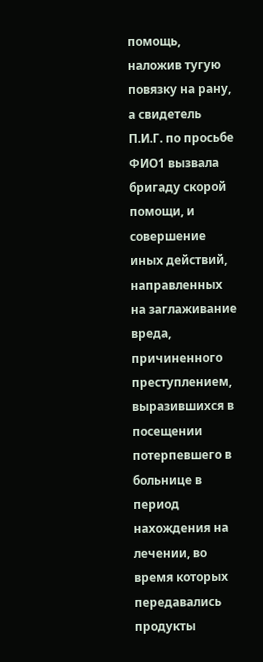помощь, наложив тугую повязку на рану, а свидетель П.И.Г. по просьбе ФИО1 вызвала бригаду скорой помощи, и совершение иных действий, направленных на заглаживание вреда, причиненного преступлением, выразившихся в посещении потерпевшего в больнице в период нахождения на лечении, во время которых передавались продукты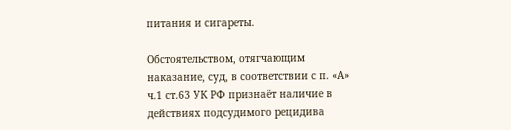питания и сигареты.

Обстоятельством, отягчающим наказание, суд, в соответствии с п. «А» ч.1 ст.63 УК РФ признаёт наличие в действиях подсудимого рецидива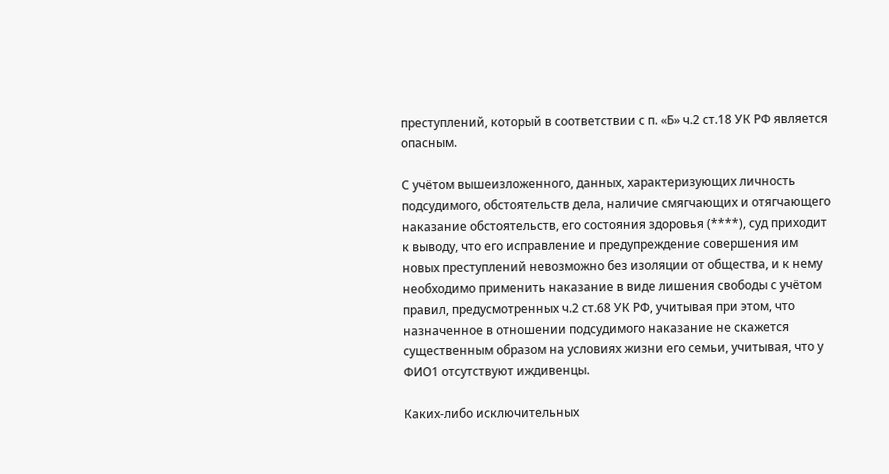преступлений, который в соответствии с п. «Б» ч.2 ст.18 УК РФ является опасным.

С учётом вышеизложенного, данных, характеризующих личность подсудимого, обстоятельств дела, наличие смягчающих и отягчающего наказание обстоятельств, его состояния здоровья (****), суд приходит к выводу, что его исправление и предупреждение совершения им новых преступлений невозможно без изоляции от общества, и к нему необходимо применить наказание в виде лишения свободы с учётом правил, предусмотренных ч.2 ст.68 УК РФ, учитывая при этом, что назначенное в отношении подсудимого наказание не скажется существенным образом на условиях жизни его семьи, учитывая, что у ФИО1 отсутствуют иждивенцы.

Каких-либо исключительных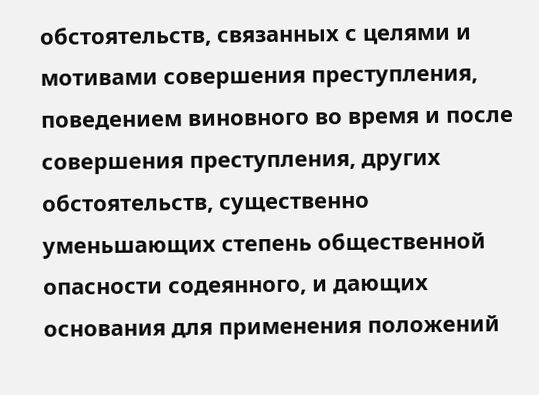обстоятельств, связанных с целями и мотивами совершения преступления, поведением виновного во время и после совершения преступления, других обстоятельств, существенно уменьшающих степень общественной опасности содеянного, и дающих основания для применения положений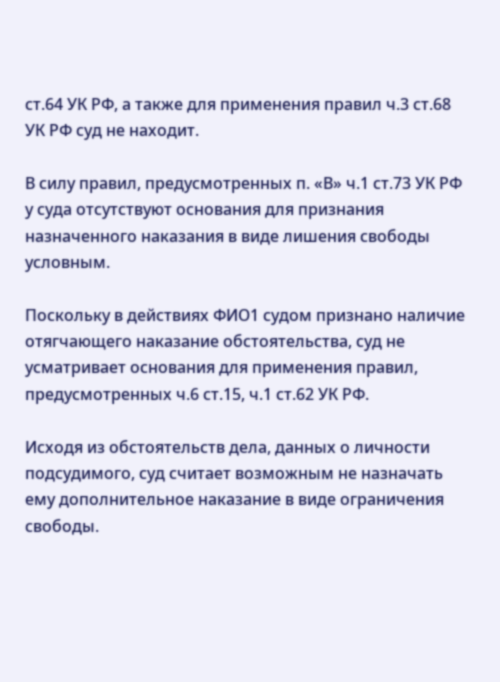ст.64 УК РФ, а также для применения правил ч.3 ст.68 УК РФ суд не находит.

В силу правил, предусмотренных п. «В» ч.1 ст.73 УК РФ у суда отсутствуют основания для признания назначенного наказания в виде лишения свободы условным.

Поскольку в действиях ФИО1 судом признано наличие отягчающего наказание обстоятельства, суд не усматривает основания для применения правил, предусмотренных ч.6 ст.15, ч.1 ст.62 УК РФ.

Исходя из обстоятельств дела, данных о личности подсудимого, суд считает возможным не назначать ему дополнительное наказание в виде ограничения свободы.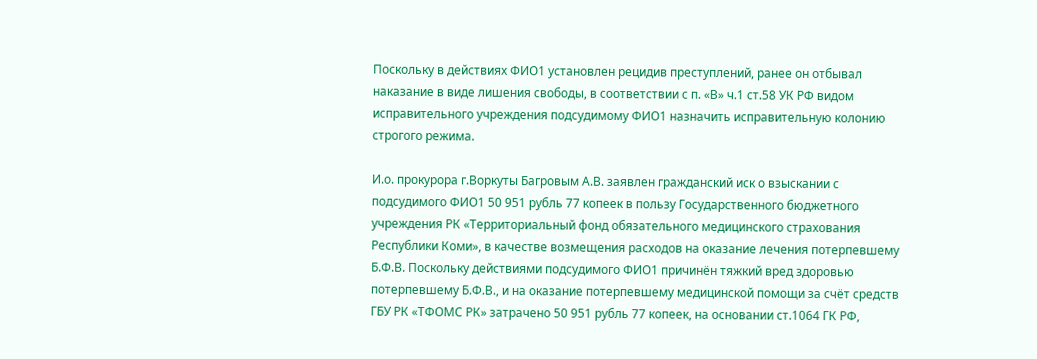Поскольку в действиях ФИО1 установлен рецидив преступлений, ранее он отбывал наказание в виде лишения свободы, в соответствии с п. «В» ч.1 ст.58 УК РФ видом исправительного учреждения подсудимому ФИО1 назначить исправительную колонию строгого режима.

И.о. прокурора г.Воркуты Багровым А.В. заявлен гражданский иск о взыскании с подсудимого ФИО1 50 951 рубль 77 копеек в пользу Государственного бюджетного учреждения РК «Территориальный фонд обязательного медицинского страхования Республики Коми», в качестве возмещения расходов на оказание лечения потерпевшему Б.Ф.В. Поскольку действиями подсудимого ФИО1 причинён тяжкий вред здоровью потерпевшему Б.Ф.В., и на оказание потерпевшему медицинской помощи за счёт средств ГБУ РК «ТФОМС РК» затрачено 50 951 рубль 77 копеек, на основании ст.1064 ГК РФ,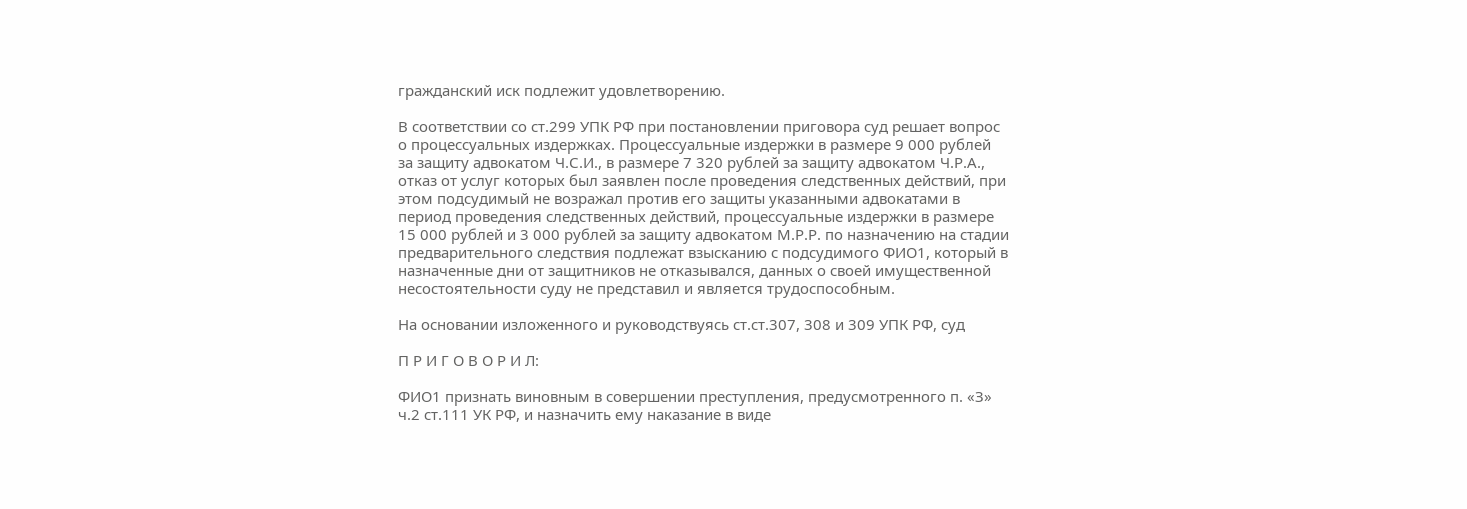гражданский иск подлежит удовлетворению.

В соответствии со ст.299 УПК РФ при постановлении приговора суд решает вопрос о процессуальных издержках. Процессуальные издержки в размере 9 000 рублей за защиту адвокатом Ч.С.И., в размере 7 320 рублей за защиту адвокатом Ч.Р.А., отказ от услуг которых был заявлен после проведения следственных действий, при этом подсудимый не возражал против его защиты указанными адвокатами в период проведения следственных действий, процессуальные издержки в размере 15 000 рублей и 3 000 рублей за защиту адвокатом М.Р.Р. по назначению на стадии предварительного следствия подлежат взысканию с подсудимого ФИО1, который в назначенные дни от защитников не отказывался, данных о своей имущественной несостоятельности суду не представил и является трудоспособным.

На основании изложенного и руководствуясь ст.ст.307, 308 и 309 УПК РФ, суд

П Р И Г О В О Р И Л:

ФИО1 признать виновным в совершении преступления, предусмотренного п. «З» ч.2 ст.111 УК РФ, и назначить ему наказание в виде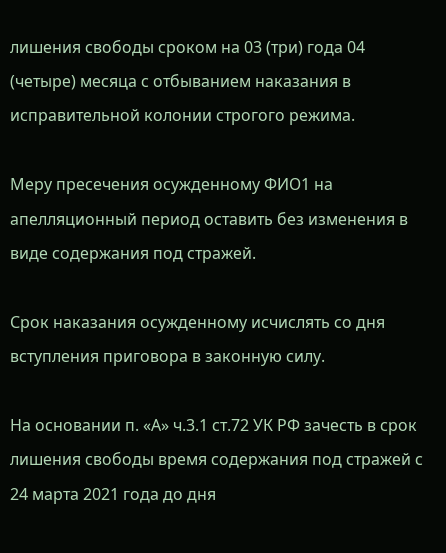лишения свободы сроком на 03 (три) года 04 (четыре) месяца с отбыванием наказания в исправительной колонии строгого режима.

Меру пресечения осужденному ФИО1 на апелляционный период оставить без изменения в виде содержания под стражей.

Срок наказания осужденному исчислять со дня вступления приговора в законную силу.

На основании п. «А» ч.3.1 ст.72 УК РФ зачесть в срок лишения свободы время содержания под стражей с 24 марта 2021 года до дня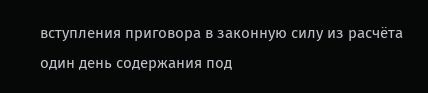вступления приговора в законную силу из расчёта один день содержания под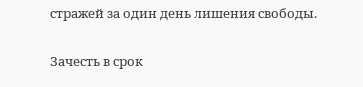стражей за один день лишения свободы.

Зачесть в срок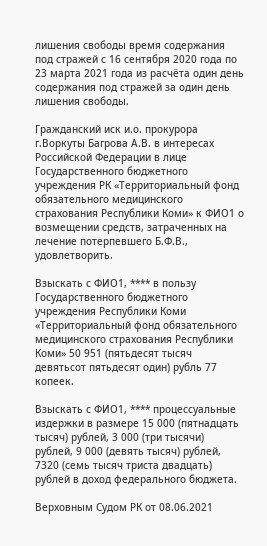лишения свободы время содержания под стражей с 16 сентября 2020 года по 23 марта 2021 года из расчёта один день содержания под стражей за один день лишения свободы.

Гражданский иск и.о. прокурора г.Воркуты Багрова А.В. в интересах Российской Федерации в лице Государственного бюджетного учреждения РК «Территориальный фонд обязательного медицинского страхования Республики Коми» к ФИО1 о возмещении средств, затраченных на лечение потерпевшего Б.Ф.В., удовлетворить.

Взыскать с ФИО1, **** в пользу Государственного бюджетного учреждения Республики Коми «Территориальный фонд обязательного медицинского страхования Республики Коми» 50 951 (пятьдесят тысяч девятьсот пятьдесят один) рубль 77 копеек.

Взыскать с ФИО1, **** процессуальные издержки в размере 15 000 (пятнадцать тысяч) рублей, 3 000 (три тысячи) рублей, 9 000 (девять тысяч) рублей, 7320 (семь тысяч триста двадцать) рублей в доход федерального бюджета.

Верховным Судом РК от 08.06.2021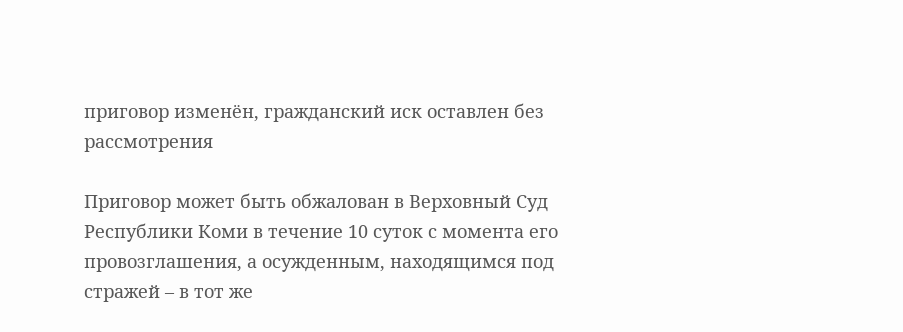приговор изменён, гражданский иск оставлен без рассмотрения

Приговор может быть обжалован в Верховный Суд Республики Коми в течение 10 суток с момента его провозглашения, а осужденным, находящимся под стражей – в тот же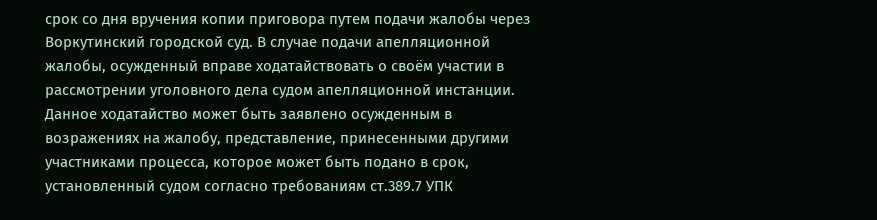срок со дня вручения копии приговора путем подачи жалобы через Воркутинский городской суд. В случае подачи апелляционной жалобы, осужденный вправе ходатайствовать о своём участии в рассмотрении уголовного дела судом апелляционной инстанции. Данное ходатайство может быть заявлено осужденным в возражениях на жалобу, представление, принесенными другими участниками процесса, которое может быть подано в срок, установленный судом согласно требованиям ст.389.7 УПК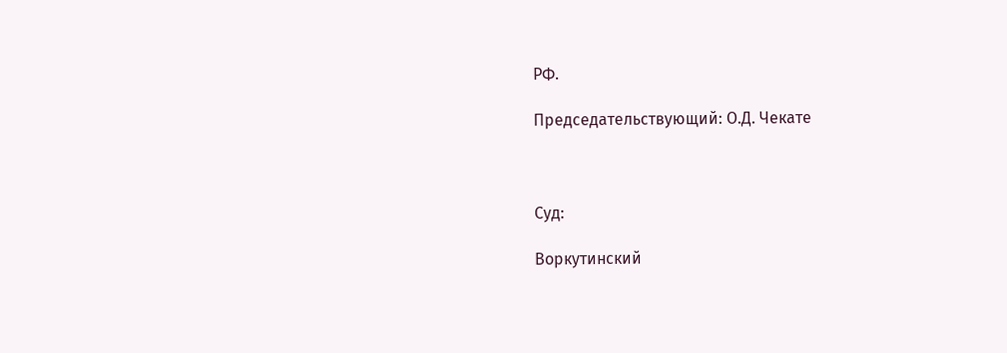РФ.

Председательствующий: О.Д. Чекате



Суд:

Воркутинский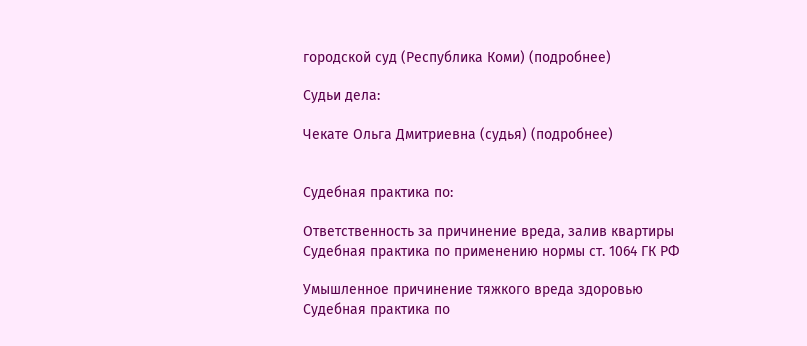городской суд (Республика Коми) (подробнее)

Судьи дела:

Чекате Ольга Дмитриевна (судья) (подробнее)


Судебная практика по:

Ответственность за причинение вреда, залив квартиры
Судебная практика по применению нормы ст. 1064 ГК РФ

Умышленное причинение тяжкого вреда здоровью
Судебная практика по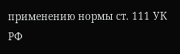применению нормы ст. 111 УК РФ